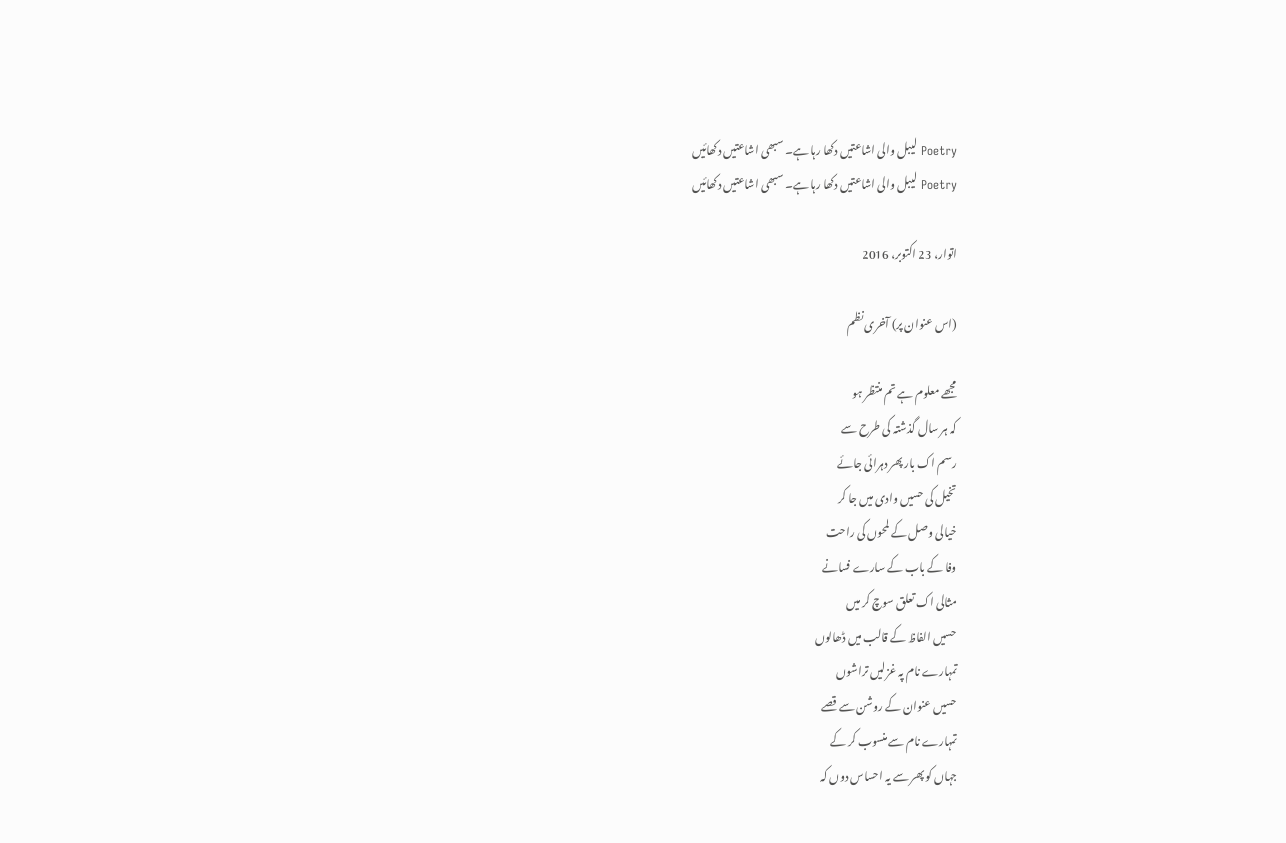Poetry لیبل والی اشاعتیں دکھا رہا ہے۔ سبھی اشاعتیں دکھائیں
Poetry لیبل والی اشاعتیں دکھا رہا ہے۔ سبھی اشاعتیں دکھائیں

اتوار، 23 اکتوبر، 2016

(اس عنوان پر) آخری نظم

مجھے معلوم ہے تم منتظر ہو
کہ ہر سال گذشتہ کی طرح سے
رسم اک بار پھر دہرائی جائے
تخیل کی حسیں وادی میں جا کر
خیالی وصل کے لمحوں کی راحت
وفا کے باب کے سارے فسانے
مثالی اک تعلق سوچ کر میں
حسیں الفاظ کے قالب میں ڈھالوں
تمہارے نام پہ غزلیں تراشوں
حسیں عنوان کے روشن سے قصے
تمہارے نام سے منسوب کر کے
جہاں کو پھر سے یہ احساس دوں کہ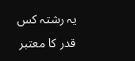یہ رشتہ کس قدر کا معتبر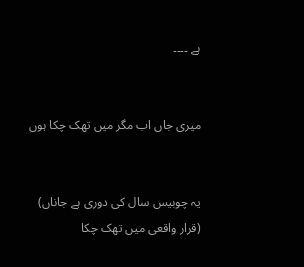ہے ۔۔۔۔


میری جاں اب مگر میں تھک چکا ہوں


یہ چوبیس سال کی دوری ہے جاناں)
(قرار واقعی میں تھک چکا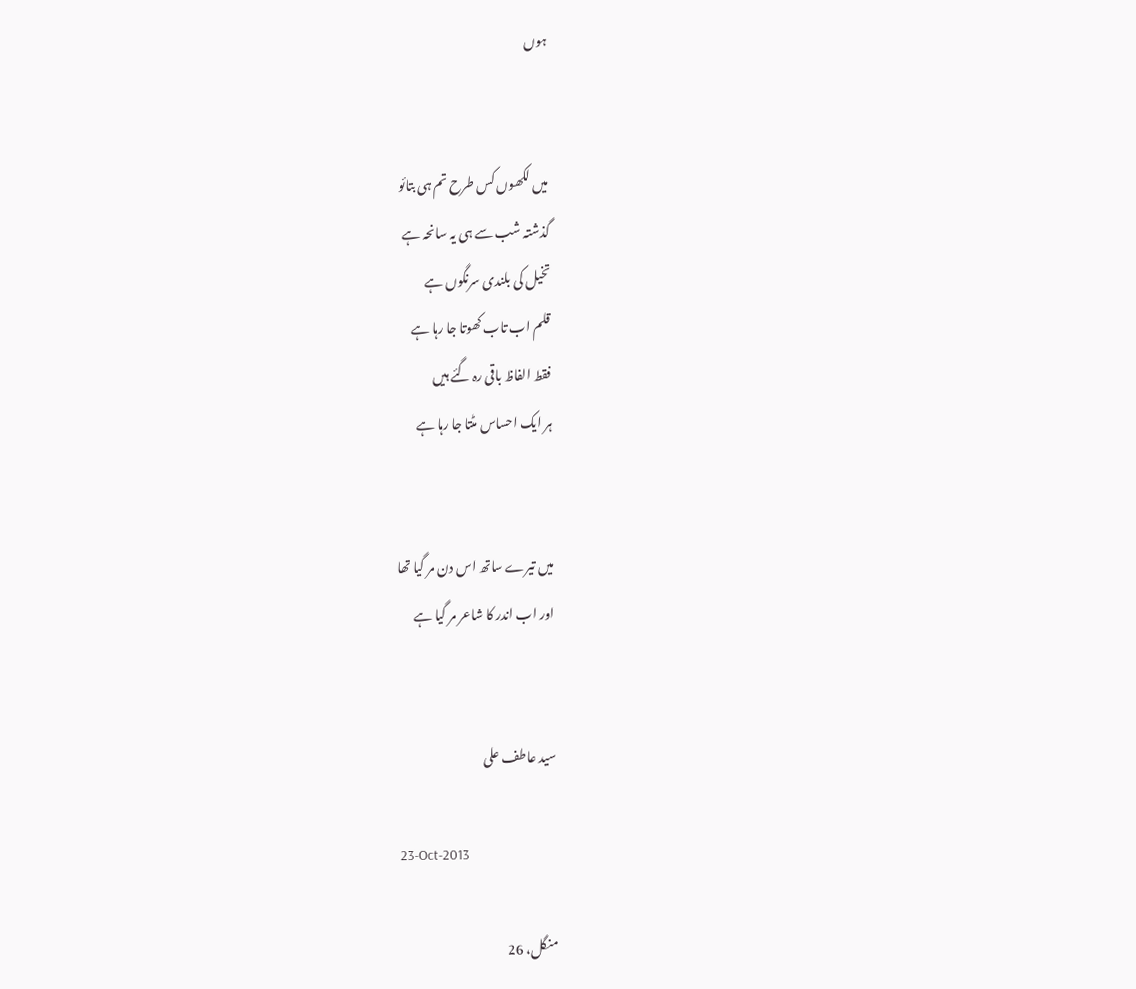ہوں


میں لکھوں کس طرح تم ہی بتائو
گذشتہ شب سے ہی یہ سانحہ ہے
تخیل کی بلندی سرنگوں ہے
قلم اب تاب کھوتا جا رہا ہے
فقط الفاظ باقی رہ گئے ہیں
ہر ایک احساس مٹتا جا رہا ہے


میں تیرے ساتھ اس دن مر گیا تھا
اور اب اندر کا شاعر مر گیا ہے


سید عاطف علی

23-Oct-2013

منگل، 26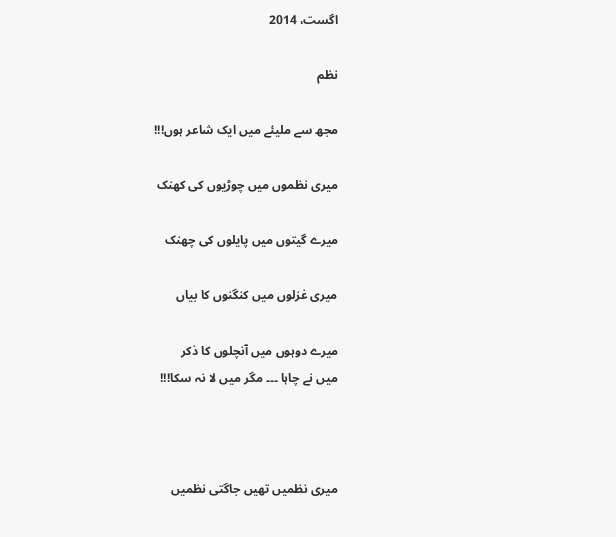اگست، 2014

نظم

مجھ سے ملیئے میں ایک شاعر ہوں!!!

میری نظموں میں چوڑیوں کی کھنک

میرے گیتوں میں پایلوں کی چھنک

میری غزلوں میں کنگنوں کا بیاں

میرے دوہوں میں آنچلوں کا ذکر
میں نے چاہا ۔۔۔ مگر میں لا نہ سکا!!!



میری نظمیں تھیں جاگتی نظمیں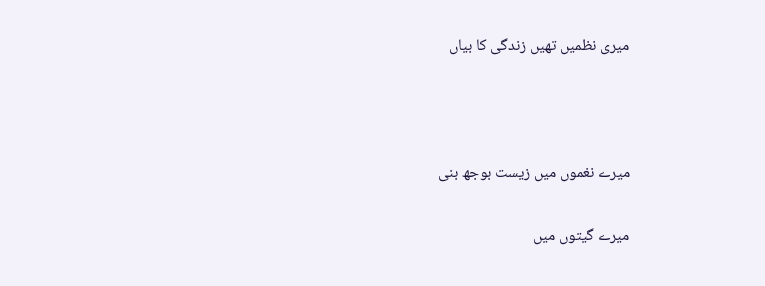میری نظمیں تھیں زندگی کا بیاں



میرے نغموں میں زیست بوجھ بنی

میرے گیتوں میں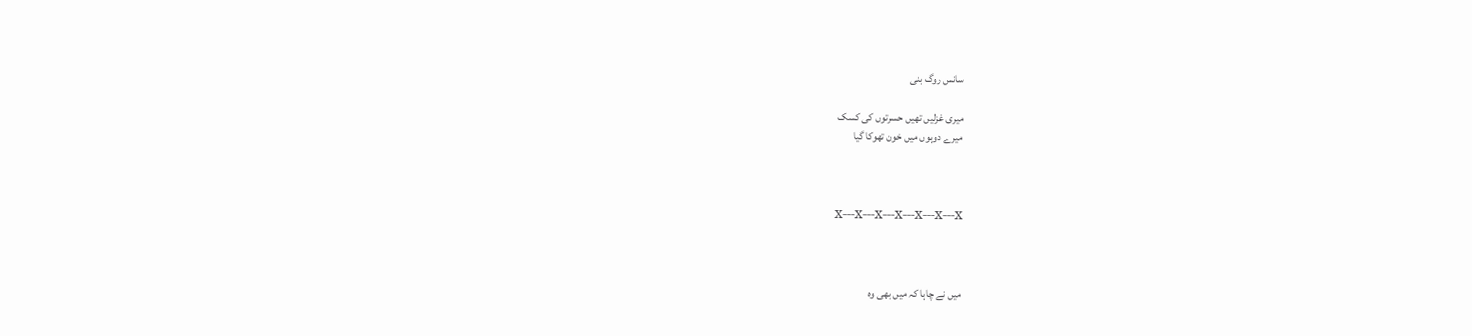سانس روگ بنی

میری غزلیں تھیں حسرتوں کی کسک
میرے دوہوں میں خون تھوکا گیا



x---x---x---x---x---x---x



میں نے چاہا کہ میں بھی وہ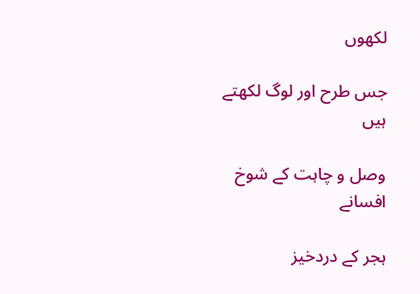لکھوں

جس طرح اور لوگ لکھتے ہیں

وصل و چاہت کے شوخ افسانے

ہجر کے دردخیز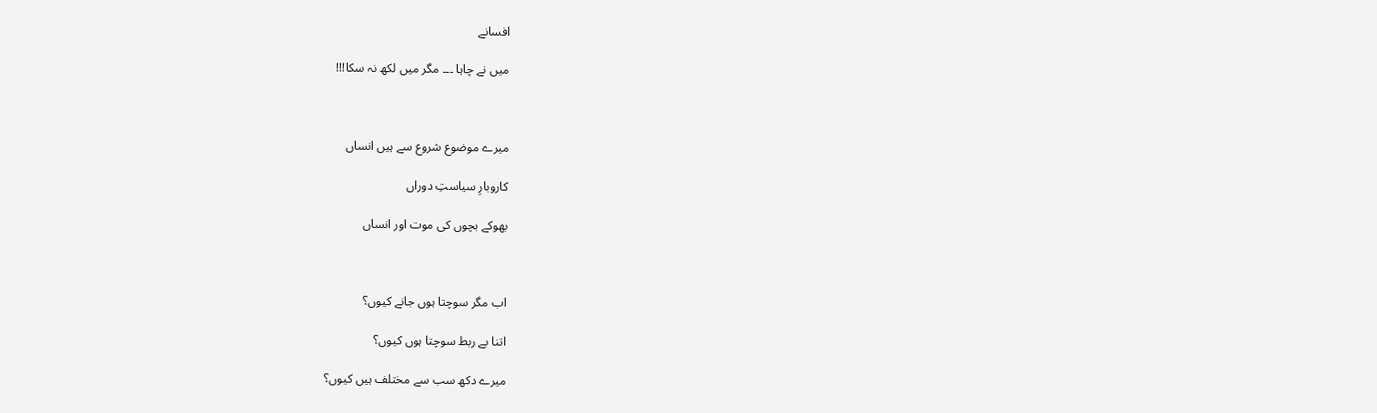افسانے

میں نے چاہا ۔۔۔ مگر میں لکھ نہ سکا!!!



میرے موضوع شروع سے ہیں انساں

کاروبارِ سیاستِ دوراں

بھوکے بچوں کی موت اور انساں



اب مگر سوچتا ہوں جانے کیوں؟

اتنا بے ربط سوچتا ہوں کیوں؟

میرے دکھ سب سے مختلف ہیں کیوں؟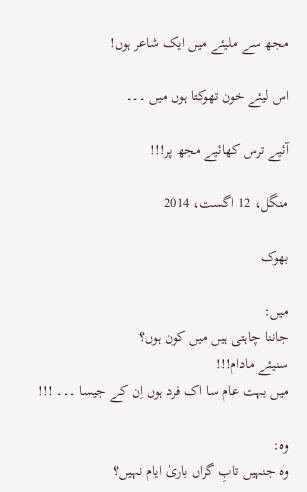مجھ سے ملیئے میں ایک شاعر ہوں!

اس لیئے خون تھوکتا ہوں میں ۔۔۔

آئیے ترس کھائیے مجھ پر!!!

منگل، 12 اگست، 2014

بھوک

میں:
جاننا چاہتی ہیں میں کون ہوں؟
سنیئے مادام!!!
میں بہت عام سا اک فرد ہوں اِن کے جیسا ۔۔۔ !!!

وہ:
وہ جنہیں تابِ گراں باریٰ ایام نہیں؟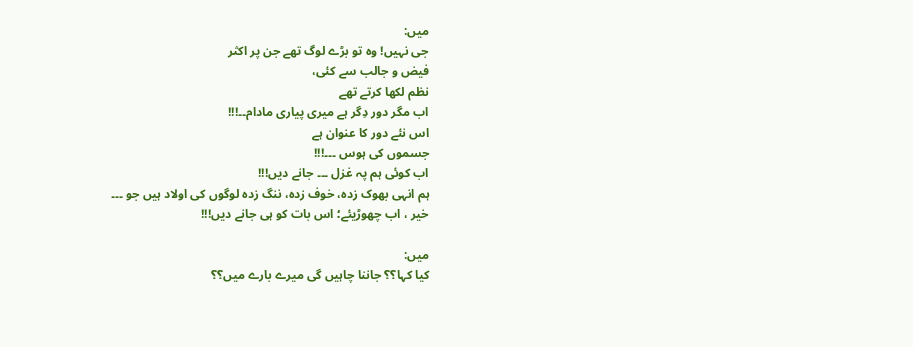میں:
جی نہیں! وہ تو بڑے لوگ تھے جن پر اکثر
فیض و جالب سے کئی،
نظم لکھا کرتے تھے
اب مگر دور دِگر ہے میری پیاری مادام۔۔!!!
اس نئے دور کا عنوان ہے
جسموں کی ہوس ۔۔۔!!!
اب کوئی ہم پہ غزل ۔۔۔ جانے دیں!!!
ہم انہی بھوک زدہ، خوف زدہ، ننگ زدہ لوگوں کی اولاد ہیں جو ۔۔۔
خیر ، اب چھوڑیئے؛ اس بات کو ہی جانے دیں!!!

میں:
کیا کہا؟؟ جاننا چاہیں گی میرے بارے میں؟؟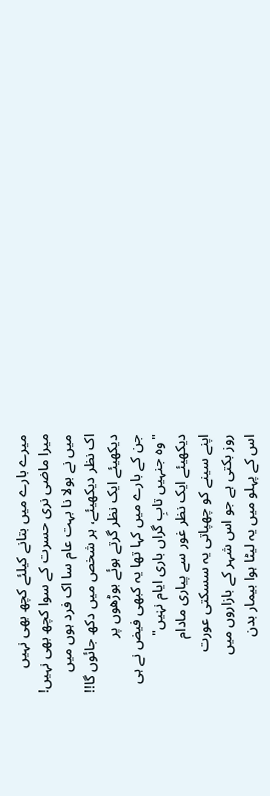میرے بارے میں بتانے کیلئے کچھ بھی نہیں
میرا ماضی نری حسرت کے سوا کچھ بھی نہیں!
میں نے بولا نا بہت عام سا اک فرد ہوں میں
اک نظر دیکھیئے، ہر شخص میں دکھ جائوں گا!!
دیکھیئے ایک نظر گرتے ہوئے بوڑھوں پر
جن کے بارے میں کہا تھا یہ کبھی فیض نے ہی
"وہ جنہیں تابِ گراں باری ایام نہٰیں"
دیکھیئے ایک نظر غور سے پیاری مادام
اپنے سینے کو چھپاتی یہ سسکتی عورت
روز بکتی ہے جو اس شہر کے بازاروں میں
اس کے پہلو میں یہ لیٹا ہوا بیمار بدن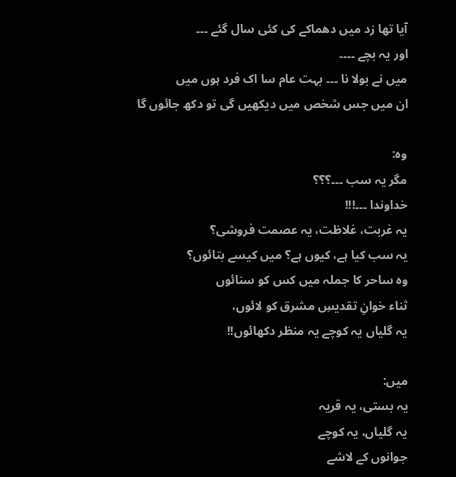آیا تھا زد میں دھماکے کی کئی سال گئے ۔۔۔
اور یہ بچے ۔۔۔۔
میں نے بولا نا ۔۔۔ بہت عام سا اک فرد ہوں میں
ان میں جس شخص میں دیکھیں گی تو دکھ جائوں گا

وہ:
مگر یہ سب ۔۔۔؟؟؟
خداوندا ۔۔۔!!!
یہ غربت، غلاظت، یہ عصمت فروشی؟
یہ سب کیا ہے، کیوں ہے؟ میں کیسے بتائوں؟
وہ ساحر کا جملہ میں کس کو سنائوں
ثناء خوانِ تقدیسِ مشرق کو لائوں،
یہ گلیاں یہ کوچے یہ منظر دکھائوں!!

میں:
یہ بستی، یہ قریہ
یہ گلیاں، یہ کوچے
جوانوں کے لاشے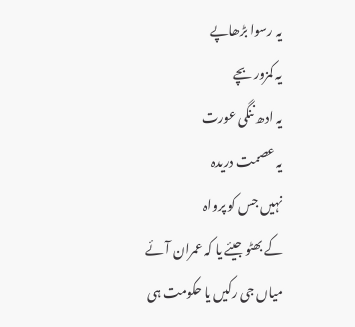یہ رسوا بڑھاپے
یہ کمزور بچے
یہ ادھ ننگی عورت
یہ عصمت دریدہ
نہیں جس کو پرواہ
کے بھٹو جیئے یا کہ عمران آئے
میاں جی رکیں یا حکومت ہی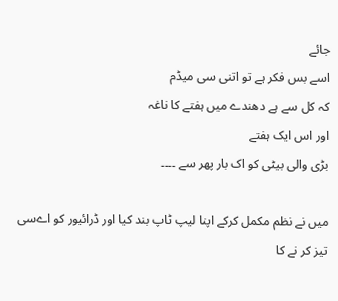جائے
اسے بس فکر ہے تو اتنی سی میڈم
کہ کل سے ہے دھندے میں ہفتے کا ناغہ
اور اس ایک ہفتے
بڑی والی بیٹی کو اک بار پھر سے ۔۔۔۔

میں نے نظم مکمل کرکے اپنا لیپ ٹاپ بند کیا اور ڈرائیور کو اےسی تیز کر نے کا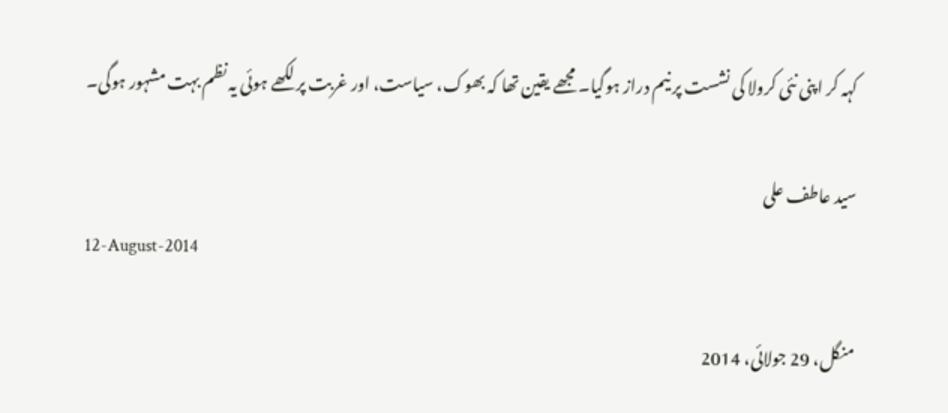کہہ کر اپنی نئی کرولا کی نشست پر نیم دراز ہوگیا۔ مجھے یقین تھا کہ بھوک، سیاست، اور غربت پر لکھے ہوئی یہ نظم بہت مشہور ہوگی۔

سید عاطف علی
12-August-2014

منگل، 29 جولائی، 2014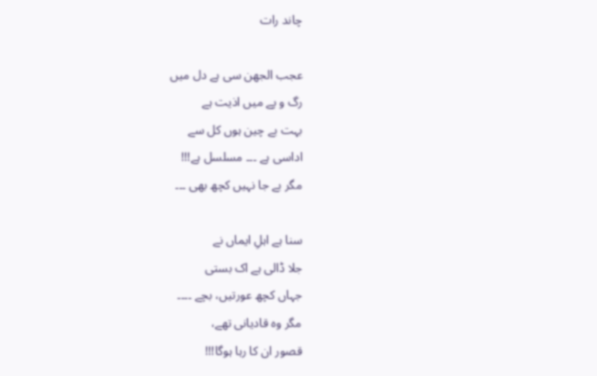چاند رات

عجب الجھن سی ہے دل میں
رگ و پے میں اذیت ہے
بہت بے چین ہوں کل سے
اداسی ہے ۔۔۔ مسلسل ہے!!!
مگر بے جا نہیں کچھ بھی ۔۔۔

سنا ہے اہلِ ایماں نے
جلا ڈالی ہے اک بستی
جہاں کچھ عورتیں، بچے ۔۔۔۔
مگر وہ قادیانی تھے،
قصور ان کا رہا ہوگا!!!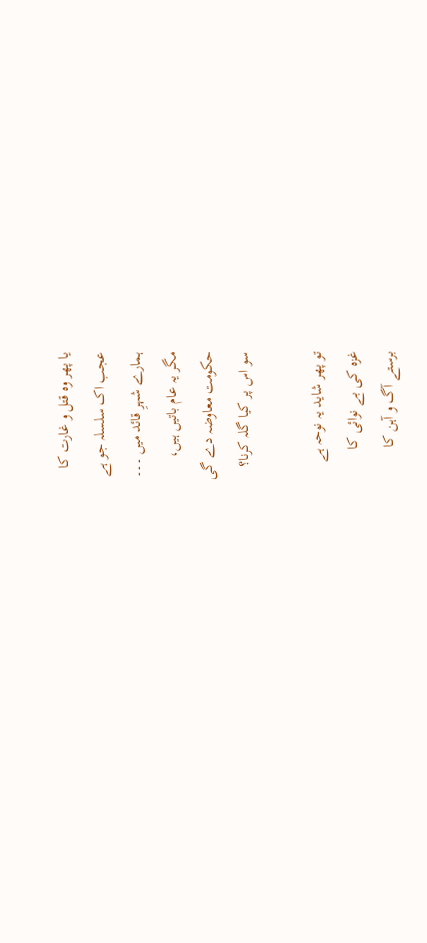یا پھر وہ قتل و غارت کا
عجب اک سلسلہ جو ہے
ہمارے شہرِ قائد میں ۔۔۔
مگر یہ عام باتیں ہیں،
حکومت معاوضہ دے گی
سو اس پر کیا گلہ کرنا؟

تو پھر شاید یہ نوحہ ہے
غزہ کی بے نوائی کا
برستے آگ و آہن کا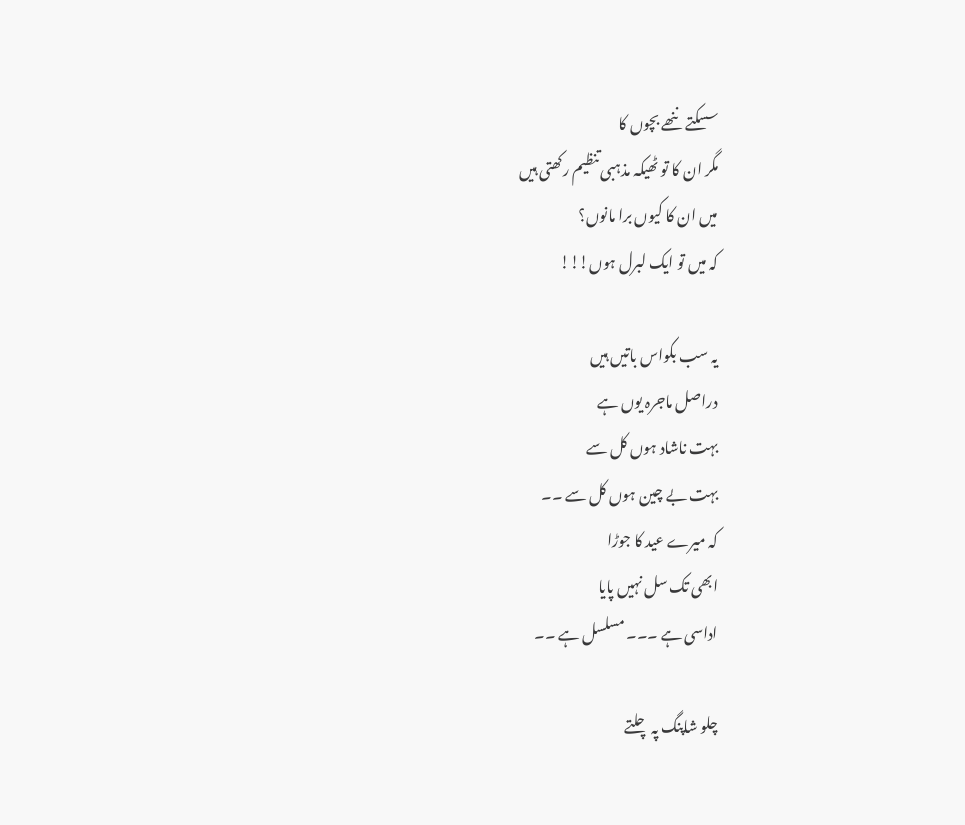سسکتے ننھے بچوں کا
مگر ان کا تو ٹھیکہ مذہبی تنظیم رکھتی ہیں
میں ان کا کیوں برا مانوں؟
کہ میں تو ایک لبرل ہوں!!!

یہ سب بکواس باتیں ہیں
دراصل ماجرہ یوں ہے
بہت ناشاد ہوں کل سے
بہت بے چین ہوں کل سے ۔۔
کہ میرے عید کا جوڑا
ابھی تک سل نہیں پایا
اداسی ہے ۔۔۔ مسلسل ہے ۔۔

چلو شاپنگ پہ چلتے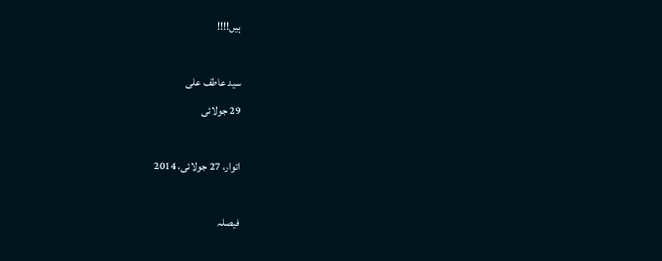ہیں!!!!

سید عاطف علی
29 جولائی

اتوار، 27 جولائی، 2014

فیصلہ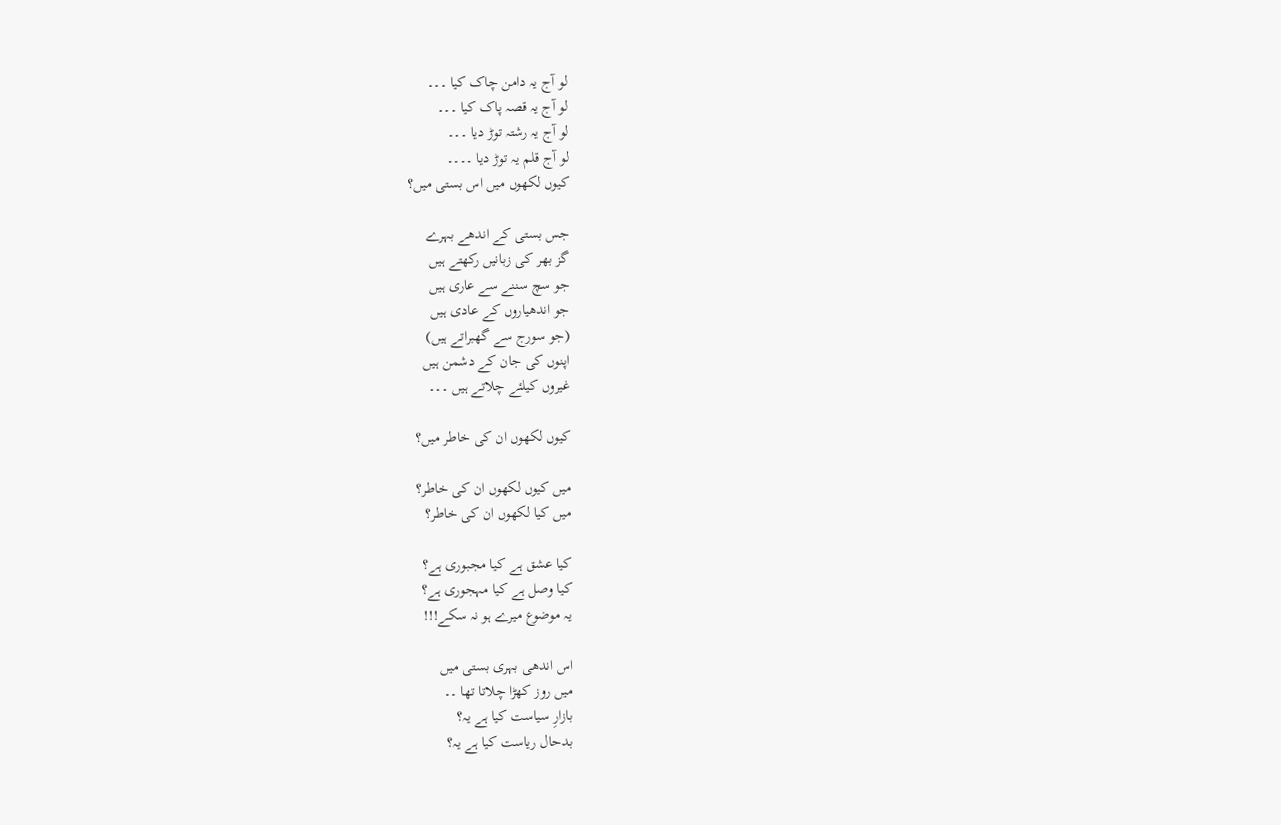لو آج یہ دامن چاک کیا ۔۔۔
لو آج یہ قصہ پاک کیا ۔۔۔
لو آج یہ رشتہ توڑ دیا ۔۔۔
لو آج قلم یہ توڑ دیا ۔۔۔۔
کیوں لکھوں میں اس بستی میں؟

جس بستی کے اندھے بہرے
گز بھر کی زبانیں رکھتے ہیں
جو سچ سننے سے عاری ہیں
جو اندھیاروں کے عادی ہیں
(جو سورج سے گھبراتے ہیں)
اپنوں کی جان کے دشمن ہیں
غیروں کیلئے چلاتے ہیں ۔۔۔

کیوں لکھوں ان کی خاطر میں؟

میں کیوں لکھوں ان کی خاطر؟
میں کیا لکھوں ان کی خاطر؟

کیا عشق ہے کیا مجبوری ہے؟
کیا وصل ہے کیا مہجوری ہے؟
یہ موضوع میرے ہو نہ سکے!!!

اس اندھی بہری بستی میں
میں روز کھڑا چلاتا تھا ۔۔
بازارِ سیاست کیا ہے یہ؟
بدحال ریاست کیا ہے یہ؟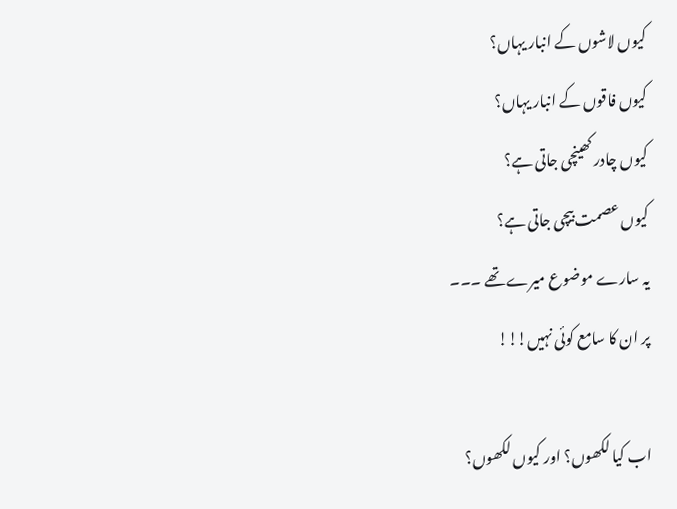کیوں لاشوں کے انبار یہاں؟
کیوں فاقوں کے انبار یہاں؟
کیوں چادر کھینچی جاتی ہے؟
کیوں عصمت بیچی جاتی ہے؟
یہ سارے موضوع میرے تھے ۔۔۔
پر ان کا سامع کوئی نہیں!!!

اب کیا لکھوں؟ اور کیوں لکھوں؟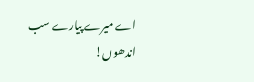اے میرے پیارے سب اندھوں!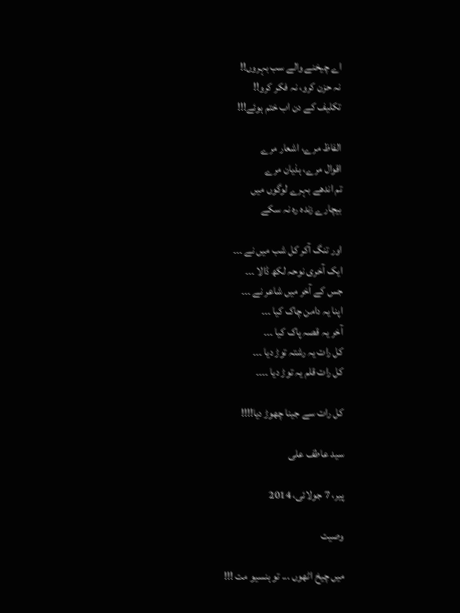اے چیخنے والے سب بہروں!!
نہ حزن کرو، نہ فکر کرو!!
تکلیف کے دن اب ختم ہوئے!!!

الفاظ مرے، اشعار مرے
اقوال مرے، ہذیان مرے
تم اندھے بہرے لوگوں میں
بیچارے زندہ رہ نہ سکے

اور تنگ آکر کل شب میں نے ۔۔۔
ایک آخری نوحہ لکھ ڈالا ۔۔۔
جس کے آخر میں شاعر نے ۔۔۔
اپنا یہ دامن چاک کیا ۔۔۔
آخر یہ قصہ پاک کیا ۔۔۔
کل رات یہ رشتہ توڑ دیا ۔۔۔
کل رات قلم یہ توڑ دیا ۔۔۔۔

کل رات سے جینا چھوڑ دیا!!!!

سید عاطف علی

پیر، 7 جولائی، 2014

وصیت

میں چیخ اٹهوں ... تو ہنسیو مت !!!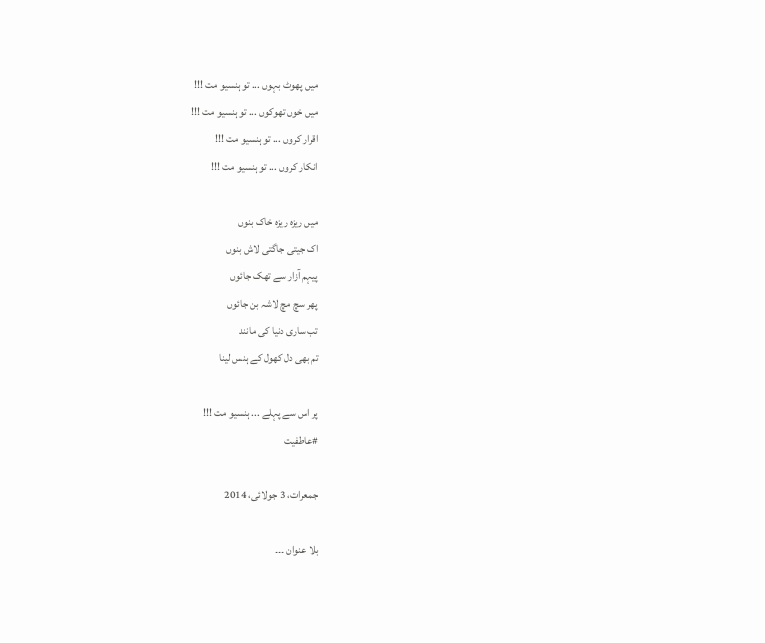میں پهوٹ بہوں ... تو ہنسیو مت !!!
میں خوں تهوکوں ... تو ہنسیو مت !!!
اقرار کروں ... تو ہنسیو مت !!!
انکار کروں ... تو ہنسیو مت !!!

میں ریزہ ریزہ خاک بنوں
اک جیتی جاگتی لاش بنوں
پیہم آزار سے تهک جائوں
پهر سچ مچ لاشہ بن جائوں
تب ساری دنیا کی مانند
تم بهی دل کهول کے ہنس لینا

پر اس سے پہلے ... ہنسیو مت !!!
#عاطفیت

جمعرات، 3 جولائی، 2014

بلا عنوان ۔۔۔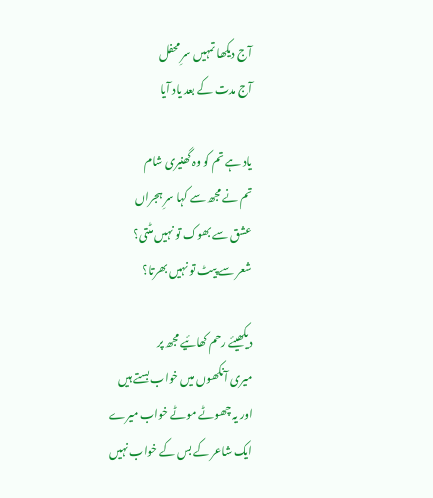آج دیکھا تمہیں سرِ محفل
آج مدت کے بعد یاد آیا

یاد ہے تم کو وہ گھنیری شام
تم نے مجھ سے کہا سرِ ہجراں
عشق سے بھوک تو نہیں مٹتی؟
شعر سے پیٹ تو نہیں بھرتا؟

دیکھیئے رحم کھائیے مجھ پر
میری آنکھوں میں خواب بستے ہیں
اور یہ چھوٹے موٹے خواب میرے
ایک شاعر کے بس کے خواب نہیں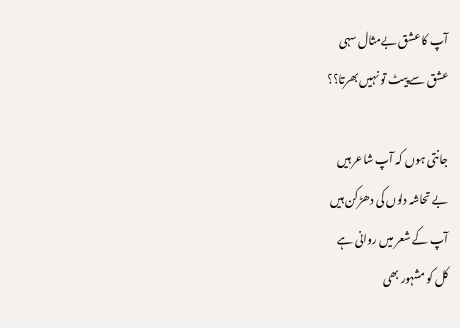آپ کا عشق بےمثال سہی
عشق سے پیٹ تو نہیں بھرتا؟؟

جانتی ہوں کہ آپ شاعر ہیں
بے تحاشہ دلوں کی دھڑکن ہیں
آپ کے شعر میں روانی ہے
کل کو مشہور بھی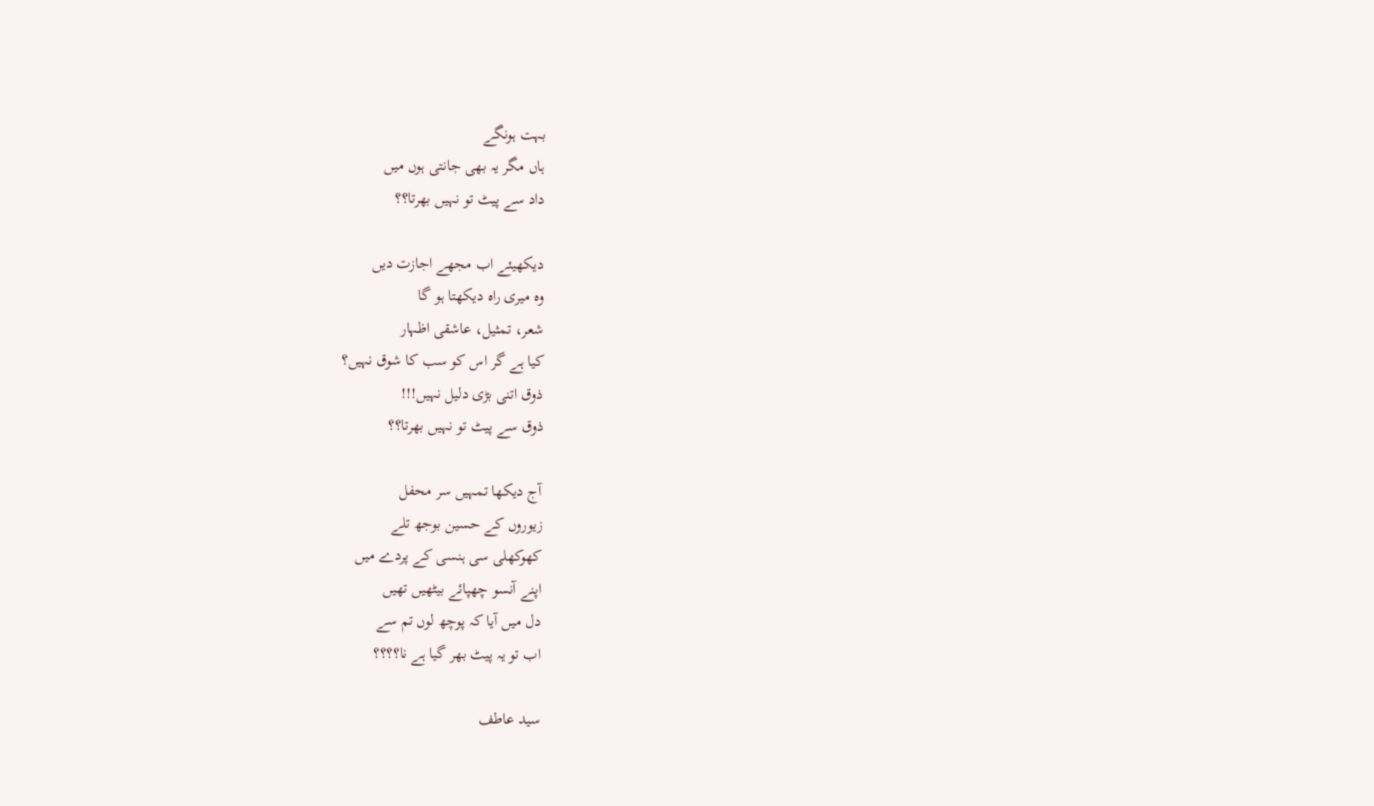بہت ہونگے
ہاں مگر یہ بھی جانتی ہوں میں
داد سے پیٹ تو نہیں بھرتا؟؟

دیکھیئے اب مجھے اجازت دیں
وہ میری راہ دیکھتا ہو گا
شعر، تمثیل، عاشقی اظہار
کیا ہے گر اس کو سب کا شوق نہیں؟
ذوق اتنی بڑی دلیل نہیں!!!
ذوق سے پیٹ تو نہیں بھرتا؟؟

آج دیکھا تمہیں سر محفل
زیوروں کے حسین بوجھ تلے
کھوکھلی سی ہنسی کے پردے میں
اپنے آنسو چھپائے بیٹھیں تھیں
دل میں آیا کہ پوچھ لوں تم سے
اب تو یہ پیٹ بھر گیا ہے نا؟؟؟؟

سید عاطف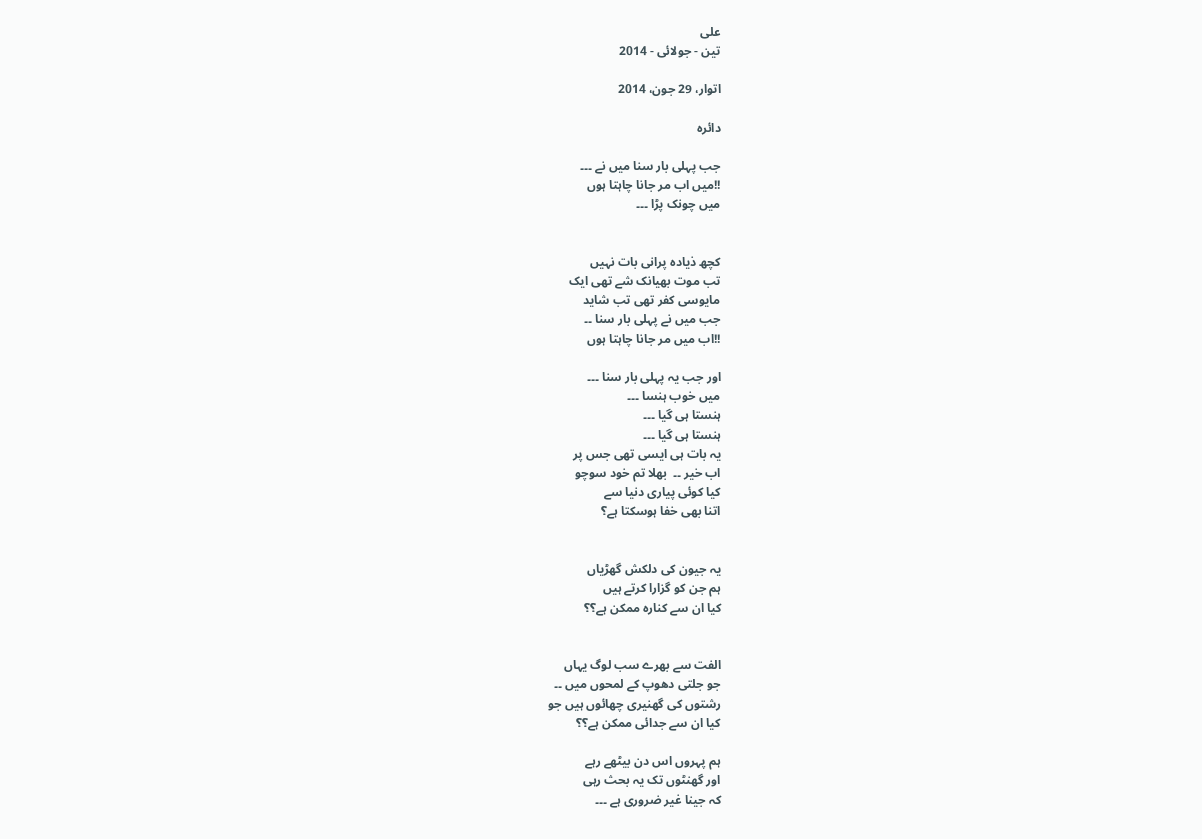علی
تین - جولائی - 2014

اتوار، 29 جون، 2014

دائرہ

جب پہلی بار سنا میں نے ۔۔۔
!!میں اب مر جانا چاہتا ہوں
میں چونک پڑا ۔۔۔


کچھ ذیادہ پرانی بات نہیں
تب موت بھیانک شے تھی ایک
مایوسی کفر تھی تب شاید
جب میں نے پہلی بار سنا ۔۔
!!اب میں مر جانا چاہتا ہوں

اور جب یہ پہلی بار سنا ۔۔۔
میں خوب ہنسا ۔۔۔
ہنستا ہی گیا ۔۔۔
ہنستا ہی گیا ۔۔۔
یہ بات ہی ایسی تھی جس پر
اب خیر ۔۔  بھلا تم خود سوچو
کیا کوئی پیاری دنیا سے
اتنا بھی خفا ہوسکتا ہے؟


یہ جیون کی دلکش گھڑیاں
ہم جن کو گزارا کرتے ہیں
کیا ان سے کنارہ ممکن ہے؟؟


الفت سے بھرے سب لوگ یہاں
جو جلتی دھوپ کے لمحوں میں ۔۔
رشتوں کی گھنیری چھائوں ہیں جو
کیا ان سے جدائی ممکن ہے؟؟

ہم پہروں اس دن بیٹھے رہے
اور گھنٹوں تک یہ بحث رہی
کہ جینا غیر ضروری ہے ۔۔۔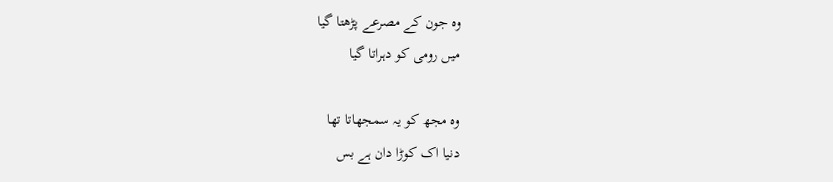وہ جون کے مصرعے پڑھتا گیا
میں رومی کو دہراتا گیا

وہ مجھ کو یہ سمجھاتا تھا
دنیا اک کوڑا دان ہے بس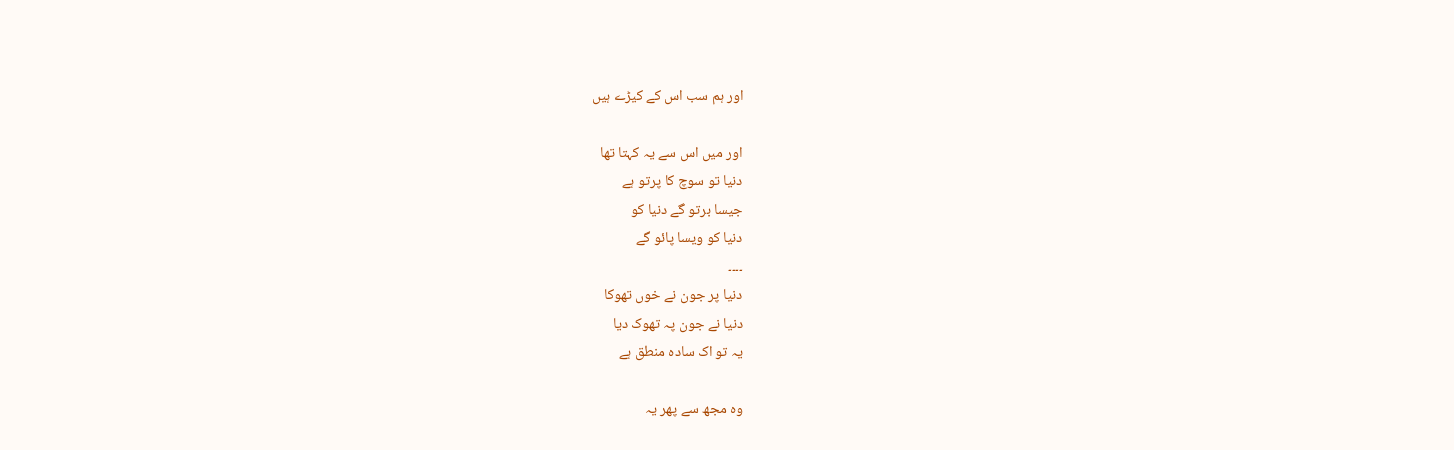اور ہم سب اس کے کیڑے ہیں

اور میں اس سے یہ کہتا تھا
دنیا تو سوچ کا پرتو ہے
جیسا برتو گے دنیا کو
دنیا کو ویسا پائو گے
۔۔۔۔
دنیا پر جون نے خوں تھوکا
دنیا نے جون پہ تھوک دیا
یہ تو اک سادہ منطق ہے

وہ مجھ سے پھر یہ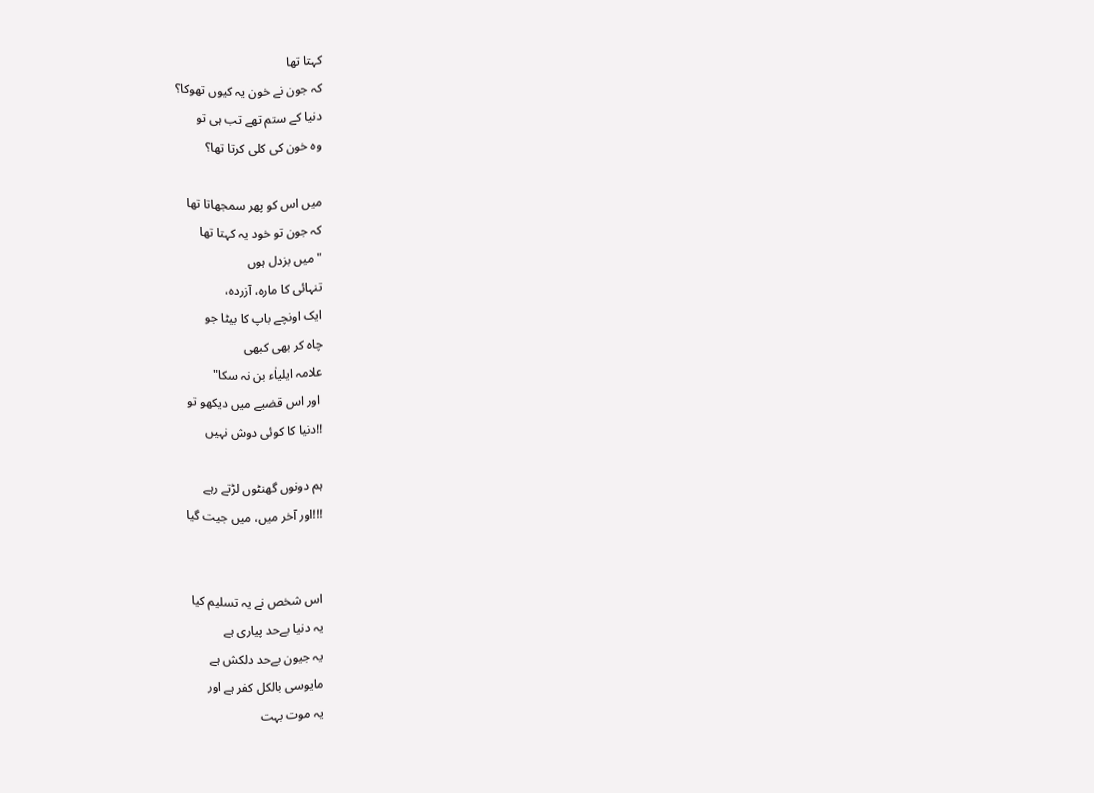کہتا تھا
کہ جون نے خون یہ کیوں تھوکا؟
دنیا کے ستم تھے تب ہی تو
وہ خون کی کلی کرتا تھا؟

میں اس کو پھر سمجھاتا تھا
کہ جون تو خود یہ کہتا تھا
"میں بزدل ہوں
تنہائی کا مارہ، آزردہ،
ایک اونچے باپ کا بیٹا جو
چاہ کر بھی کبھی
علامہ ایلیاٰء بن نہ سکا"
 اور اس قضیے میں دیکھو تو
!!دنیا کا کوئی دوش نہیں

ہم دونوں گھنٹوں لڑتے رہے
!!!اور آخر میں، میں جیت گیا


اس شخص نے یہ تسلیم کیا
یہ دنیا بےحد پیاری ہے
یہ جیون بےحد دلکش ہے
مایوسی بالکل کفر ہے اور
یہ موت بہت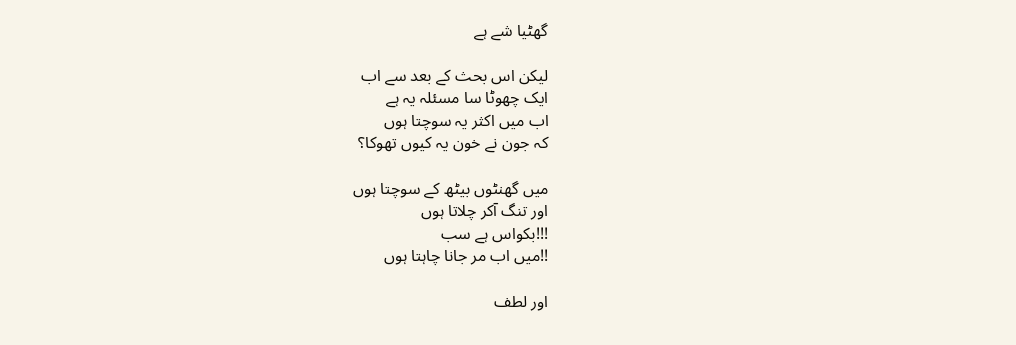گھٹیا شے ہے

لیکن اس بحث کے بعد سے اب
ایک چھوٹا سا مسئلہ یہ ہے
اب میں اکثر یہ سوچتا ہوں
کہ جون نے خون یہ کیوں تھوکا؟

میں گھنٹوں بیٹھ کے سوچتا ہوں
اور تنگ آکر چلاتا ہوں
!!!بکواس ہے سب
!!میں اب مر جانا چاہتا ہوں

اور لطف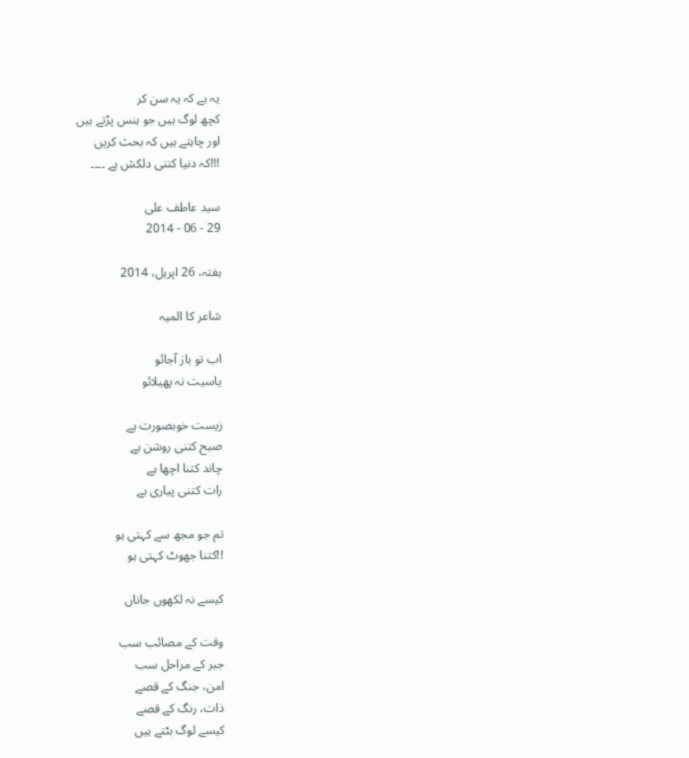یہ ہے کہ یہ سن کر
کچھ لوگ ہیں جو ہنس پڑتے ہیں
اور چاہتے ہیں کہ بحث کریں
!!!کہ دنیا کتنی دلکش ہے ۔۔۔۔

سید عاطف علی
29 - 06 - 2014

ہفتہ، 26 اپریل، 2014

شاعر کا المیہ

اب تو باز آجائو
یاسیت نہ پھیلائو

زیست خوبصورت ہے
صبح کتنی روشن ہے
چاند کتنا اچھا ہے
رات کتنی پیاری ہے

تم جو مجھ سے کہتی ہو
!!کتنا جھوٹ کہتی ہو

کیسے نہ لکھوں جاناں

وقت کے مصائب سب
جبر کے مراحل سب
امن، جنگ کے قصے
ذات، رنگ کے قصے
کیسے لوگ بٹتے ہیں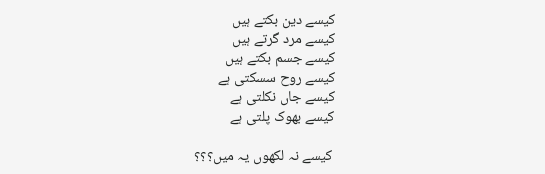کیسے دین بکتے ہیں
کیسے مرد گرتے ہیں
کیسے جسم بکتے ہیں
کیسے روح سسکتی ہے
کیسے جاں نکلتی ہے
کیسے بھوک پلتی ہے

 کیسے نہ لکھوں یہ میں؟؟؟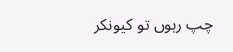چپ رہوں تو کیونکر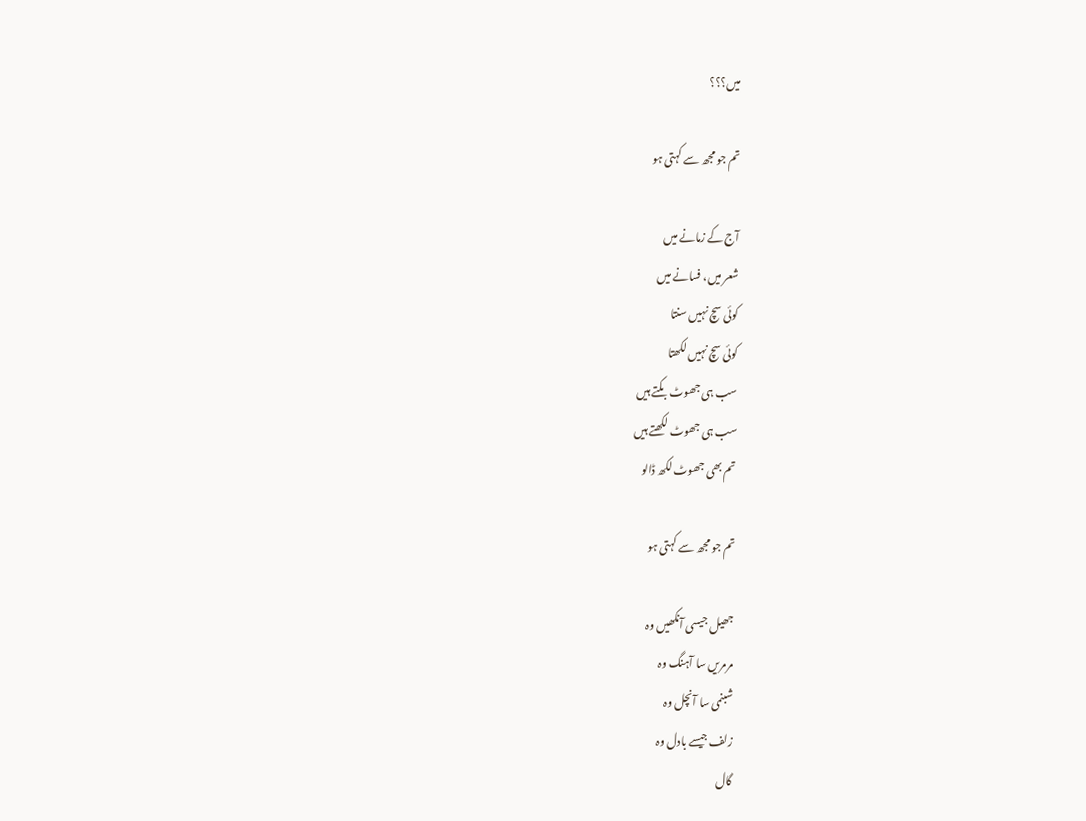میں؟؟؟

تم جو مجھ سے کہتی ہو

آج کے زمانے میں
شعر میں، فسانے میں
کوئی سچ نہیں سنتا
کوئی سچ نہیں لکھتا
سب ہی جھوٹ بکتے ہیں
سب ہی جھوٹ لکھتے ہیں
تم بھی جھوٹ لکھ ڈالو

تم جو مجھ سے کہتی ہو

جھیل جیسی آنکھیں وہ
مرمریں سا آہنگ وہ
شبنمی سا آنچل وہ
زلف جیسے بادل وہ
گال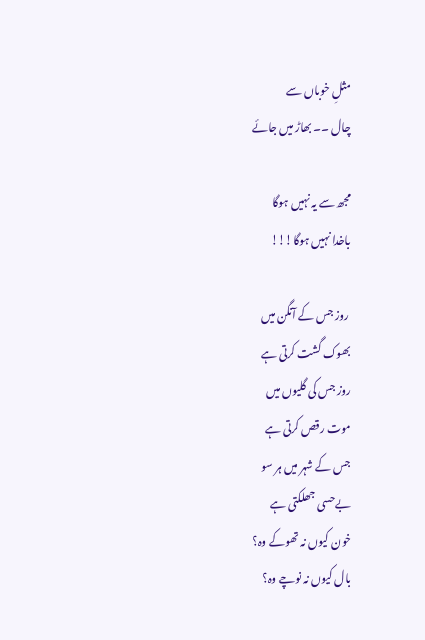مثلِ خوباں سے
چال ۔۔ بھاڑ میں جائے

مجھ سے یہ نہیں ہوگا
باخدا نہیں ہوگا!!!

 روز جس کے آنگن میں
بھوک گشت کرتی ہے
روز جس کی گلیوں میں
موت رقص کرتی ہے
جس کے شہر میں ہر سو
بےحسی جھلکتی ہے
خون کیوں نہ تھوکے وہ؟
بال کیوں نہ نوچے وہ؟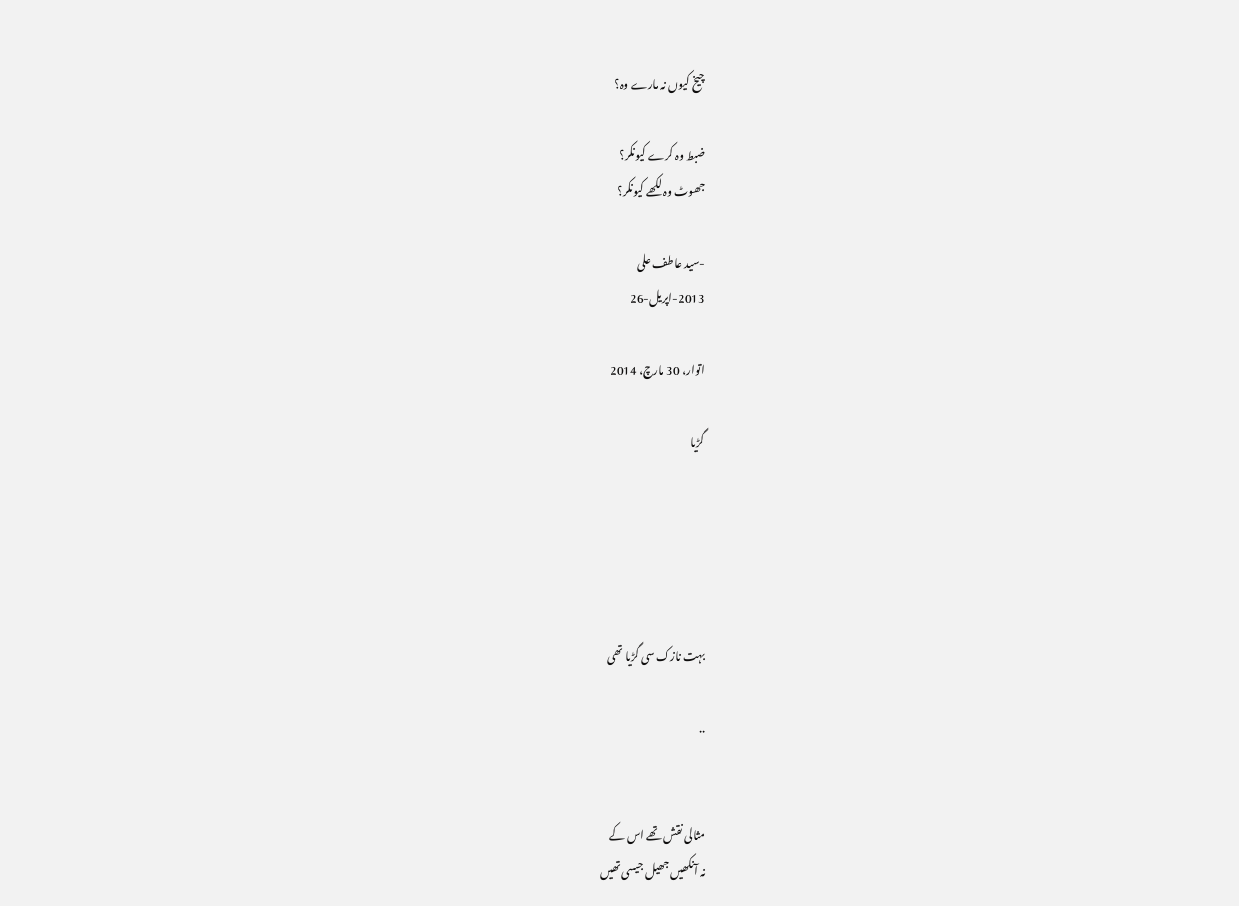چیخ کیوں نہ مارے وہ؟

ضبط وہ کرے کیونکر؟
جھوٹ وہ لکھے کیونکر؟

-سید عاطف علی
2013-اپریل-26

اتوار، 30 مارچ، 2014

گڑیا





بہت نازک سی گڑیا تھی

..


مثالی نقش تھے اس کے
نہ آنکھیں جھیل جیسی تھیں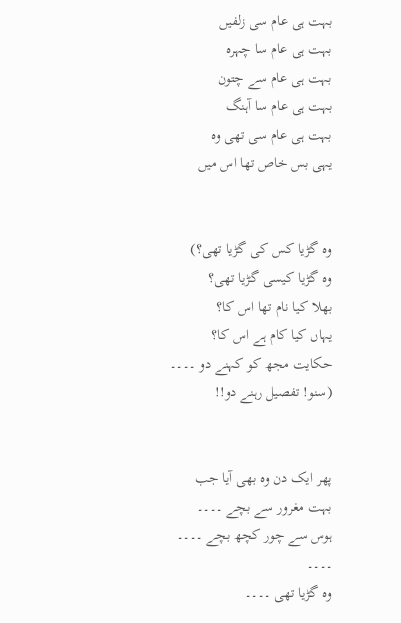بہت ہی عام سی زلفیں
بہت ہی عام سا چہرہ
بہت ہی عام سے چتون
بہت ہی عام سا آہنگ
بہت ہی عام سی تھی وہ
یہی بس خاص تھا اس میں


وہ گڑیا کس کی گڑیا تھی؟)
وہ گڑیا کیسی گڑیا تھی؟
بھلا کیا نام تھا اس کا؟
یہاں کیا کام ہے اس کا؟
حکایت مجھ کو کہنے دو ۔۔۔۔
(سنو! تفصیل رہنے دو!!


پھر ایک دن وہ بھی آیا جب
بہت مغرور سے بچے ۔۔۔۔
ہوس سے چور کچھ بچے ۔۔۔۔
۔۔۔۔
وہ گڑیا تھی ۔۔۔۔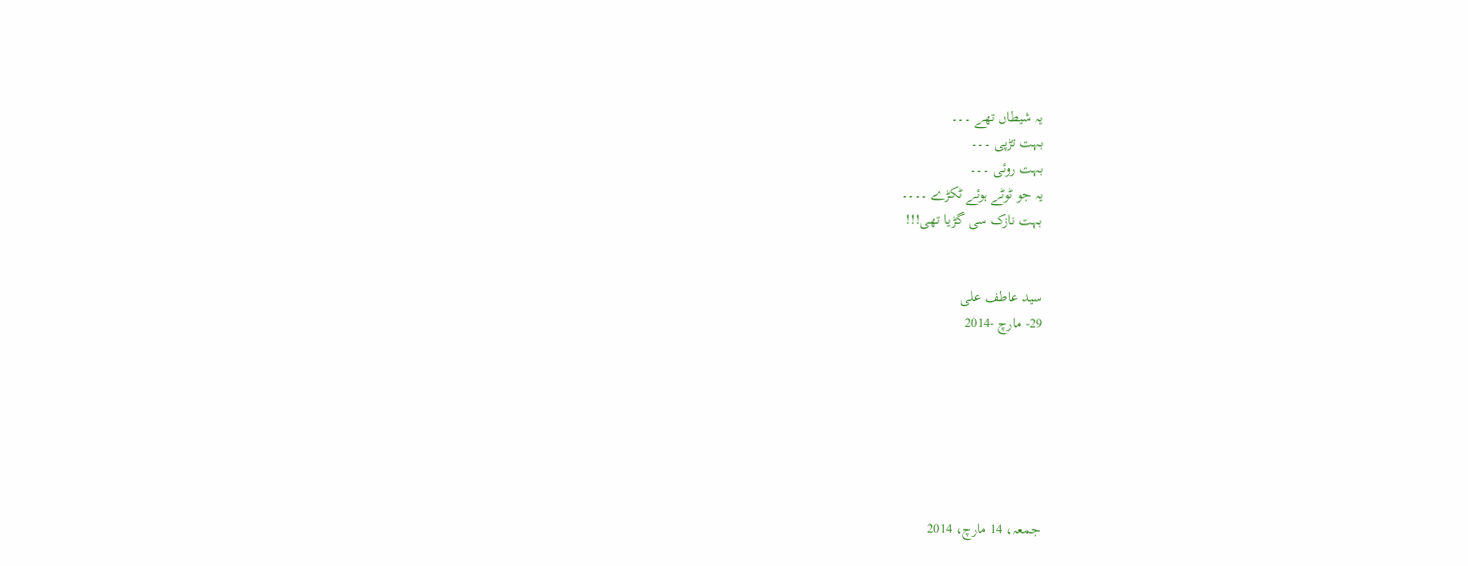یہ شیطاں تھے ۔۔۔
بہت تڑپی ۔۔۔
بہت روئی ۔۔۔
یہ جو ٹوٹے ہوئے ٹکڑے ۔۔۔۔
بہت نازک سی گڑیا تھی!!!


سید عاطف علی
29- مارچ -2014







جمعہ، 14 مارچ، 2014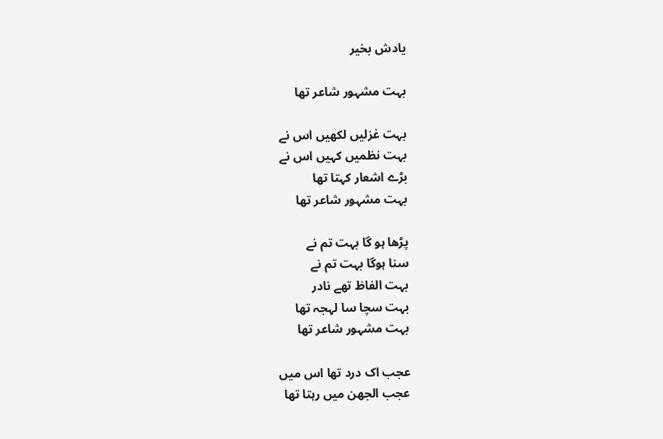یادش بخیر

بہت مشہور شاعر تھا

بہت غزلیں لکھیں اس نے
بہت نظمیں کہیں اس نے
بڑے اشعار کہتا تھا
بہت مشہور شاعر تھا

پڑھا ہو گا بہت تم نے
سنا ہوگا بہت تم نے
بہت الفاظ تھے نادر
بہت سچا سا لہجہ تھا
بہت مشہور شاعر تھا

عجب اک درد تھا اس میں
عجب الجھن میں رہتا تھا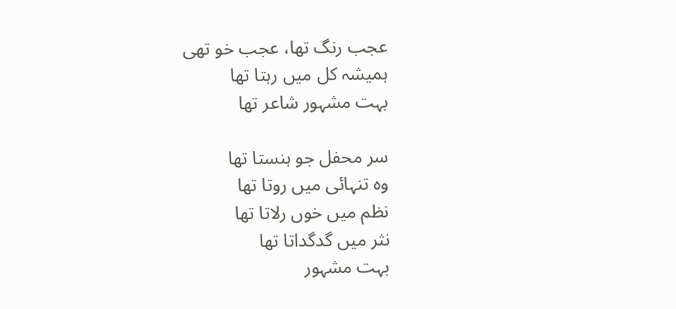عجب رنگ تھا، عجب خو تھی
ہمیشہ کل میں رہتا تھا
بہت مشہور شاعر تھا

سر محفل جو ہنستا تھا
وہ تنہائی میں روتا تھا
نظم میں خوں رلاتا تھا
نثر میں گدگداتا تھا
بہت مشہور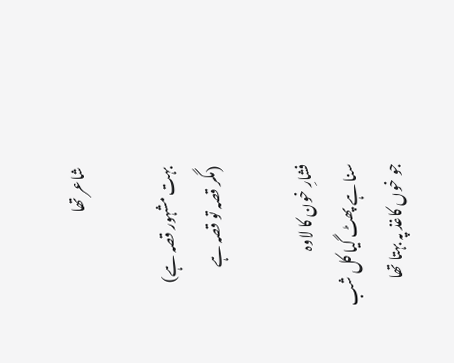شاعر تھا

بہت مشہور قصہ ہے)
(مگر قصہ تو قصہ ہے

فشارِ خون کا لاوہ
سنا ہے پھٹ گیا کل شب
جو خوں کاغذ پہ بہتا تھا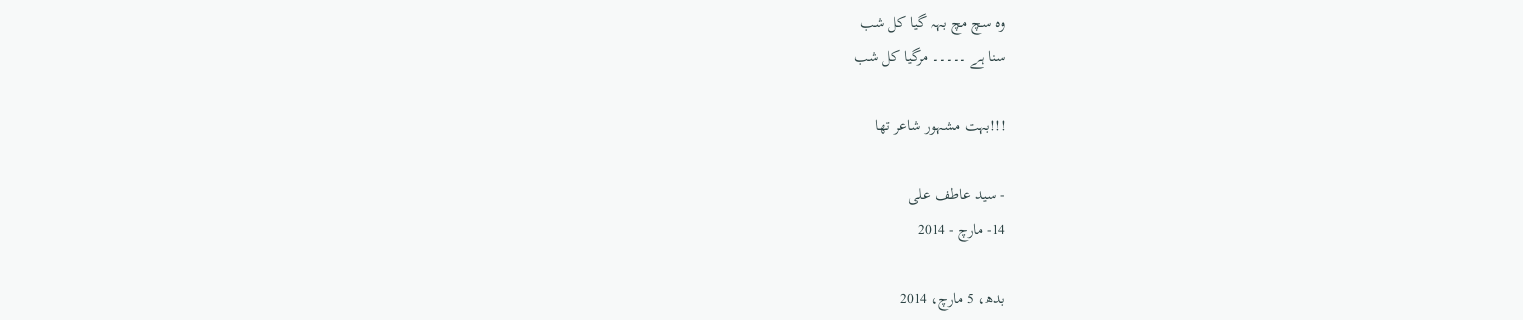وہ سچ مچ بہہ گیا کل شب
سنا ہے ۔۔۔۔۔ مرگیا کل شب

!!!بہت مشہور شاعر تھا

- سید عاطف علی
14- مارچ - 2014

بدھ، 5 مارچ، 2014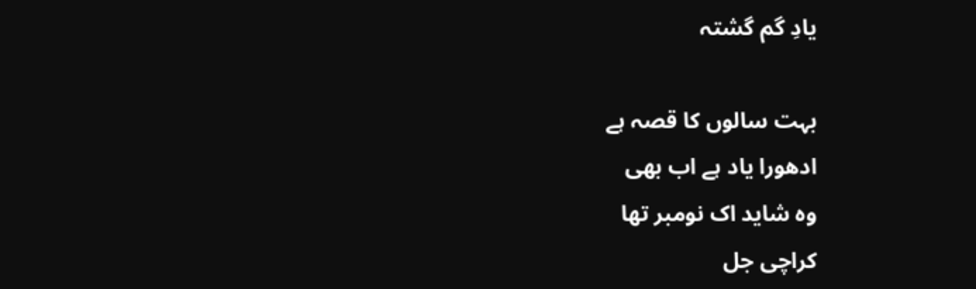یادِ گم گشتہ

بہت سالوں کا قصہ ہے
ادھورا یاد ہے اب بھی
وہ شاید اک نومبر تھا
کراچی جل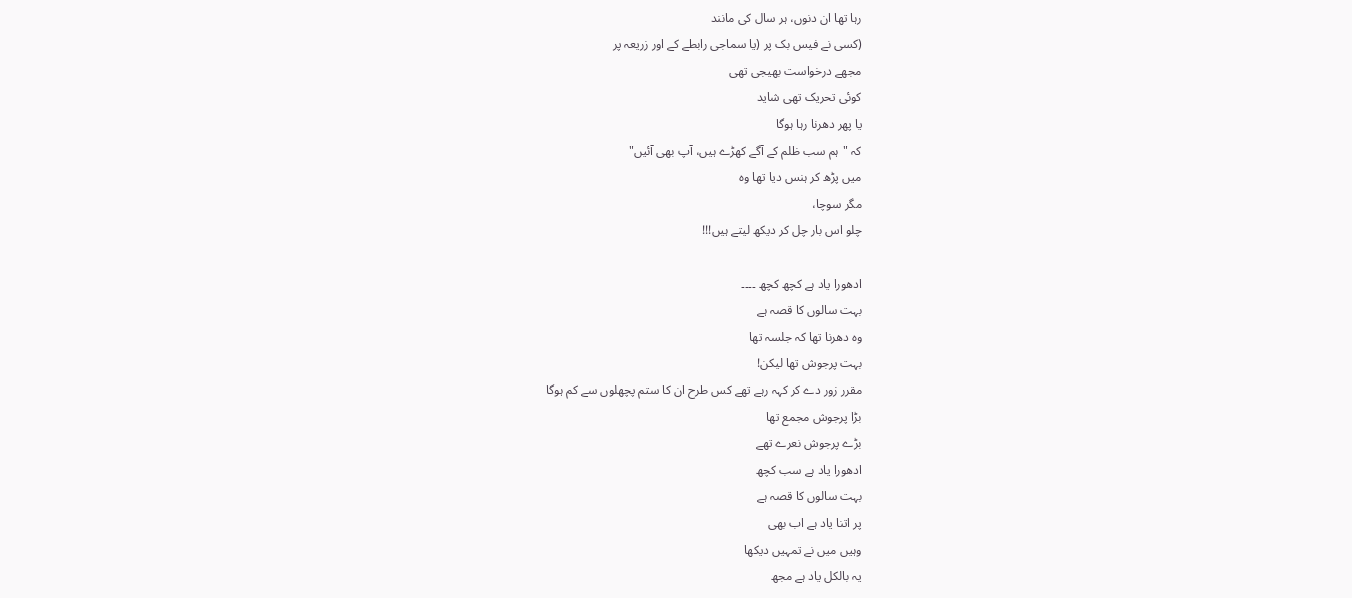رہا تھا ان دنوں، ہر سال کی مانند
(کسی نے فیس بک پر (یا سماجی رابطے کے اور زریعہ پر
مجھے درخواست بھیجی تھی
کوئی تحریک تھی شاید
یا پھر دھرنا رہا ہوگا
کہ "ہم سب ظلم کے آگے کھڑے ہیں، آپ بھی آئیں"
میں پڑھ کر ہنس دیا تھا وہ
مگر سوچا،
چلو اس بار چل کر دیکھ لیتے ہیں!!!

ادھورا یاد ہے کچھ کچھ ۔۔۔۔
بہت سالوں کا قصہ ہے
وہ دھرنا تھا کہ جلسہ تھا
بہت پرجوش تھا لیکن!
مقرر زور دے کر کہہ رہے تھے کس طرح ان کا ستم پچھلوں سے کم ہوگا
بڑا پرجوش مجمع تھا
بڑے پرجوش نعرے تھے
ادھورا یاد ہے سب کچھ
بہت سالوں کا قصہ ہے
پر اتنا یاد ہے اب بھی
وہیں میں نے تمہیں دیکھا
یہ بالکل یاد ہے مجھ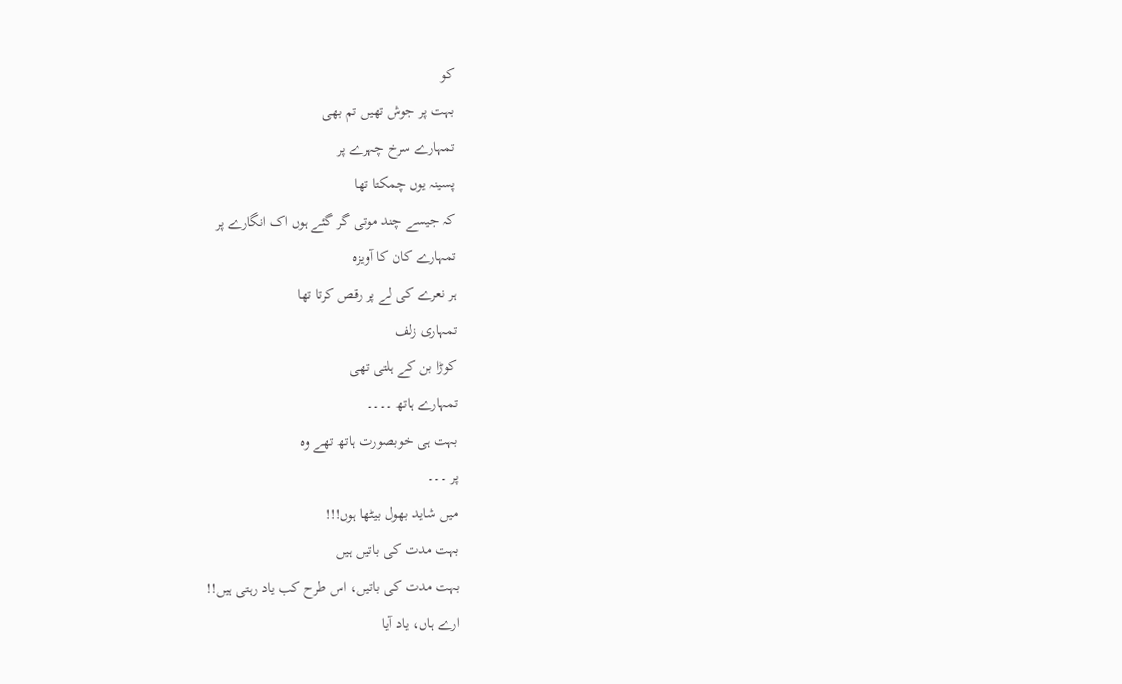کو
بہت پر جوش تھیں تم بھی
تمہارے سرخ چہرے پر
پسینہ یوں چمکتا تھا
کہ جیسے چند موتی گر گئے ہوں اک انگارے پر
تمہارے کان کا آویزہ
ہر نعرے کی لے پر رقص کرتا تھا
تمہاری زلف
کوڑا بن کے ہلتی تھی
تمہارے ہاتھ ۔۔۔۔
بہت ہی خوبصورت ہاتھ تھے وہ
پر ۔۔۔
میں شاید بھول بیٹھا ہوں!!!
بہت مدت کی باتیں ہیں
بہت مدت کی باتیں، اس طرح کب یاد رہتی ہیں!!
ارے ہاں، یاد آیا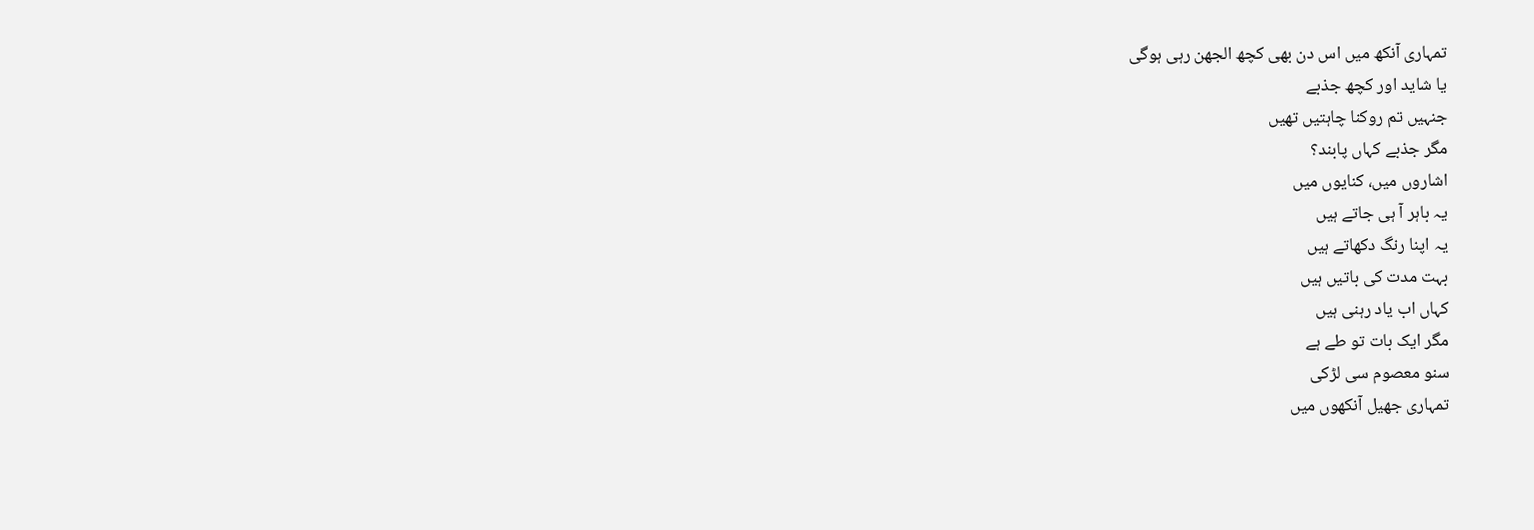تمہاری آنکھ میں اس دن بھی کچھ الجھن رہی ہوگی
یا شاید اور کچھ جذبے
جنہیں تم روکنا چاہتیں تھیں
مگر جذبے کہاں پابند؟
اشاروں میں، کنایوں میں
یہ باہر آ ہی جاتے ہیں
یہ اپنا رنگ دکھاتے ہیں
بہت مدت کی باتیں ہیں
کہاں اب یاد رہنی ہیں
مگر ایک بات تو طے ہے
سنو معصوم سی لڑکی
تمہاری جھیل آنکھوں میں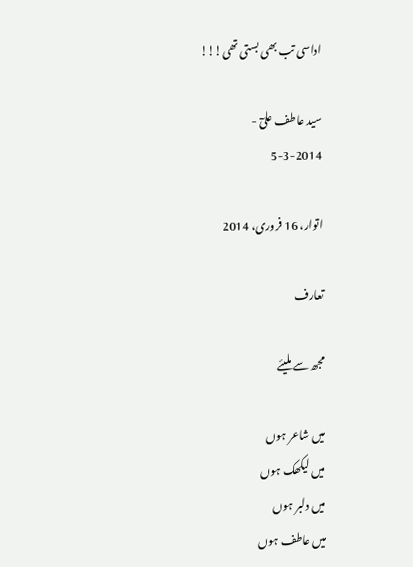اداسی تب بھی بستی تھی!!!

سید عاطف علیٓ -
5-3-2014

اتوار، 16 فروری، 2014

تعارف

مجھ سے ملیئے

میں شاعر ہوں
میں لیکھک ہوں
میں دلبر ہوں
میں عاطف ہوں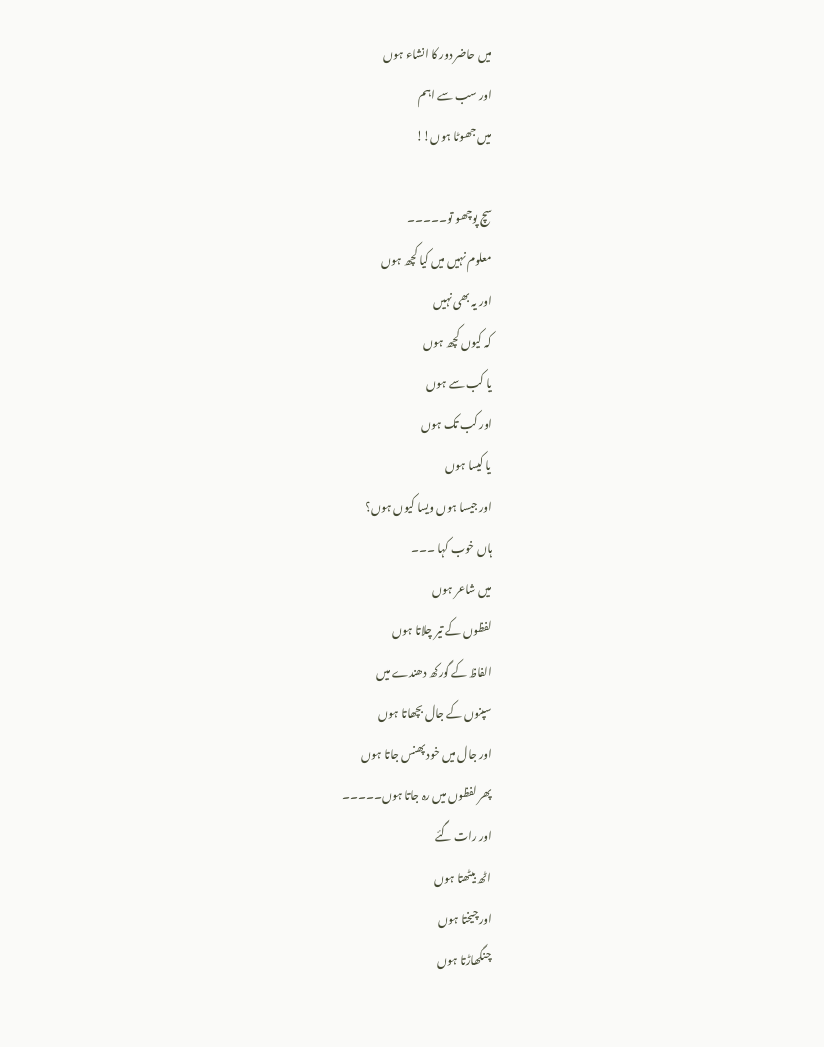میں حاضر دور کا انشاء ہوں
اور سب سے اہم
میں جھوٹا ہوں!!

سچ پوچھو تو۔۔۔۔۔
معلوم نہیں میں کیا کچھ ہوں
اور یہ بھی نہیں
کہ کیوں کچھ ہوں
یا کب سے ہوں
اور کب تک ہوں
یا کیسا ہوں
اور جیسا ہوں ویسا کیوں ہوں؟
ہاں خوب کہا ۔۔۔
میں شاعر ہوں
لفظوں کے تیر چلاتا ہوں
الفاظ کے گورکھ دھندے میں
سپنوں کے جال بچھاتا ہوں
اور جال میں خود پھنس جاتا ہوں
پھر لفظوں میں رہ جاتا ہوں۔۔۔۔۔
اور رات گئے
اٹھ بیٹھتا ہوں
اور چیختا ہوں
چنگھاڑتا ہوں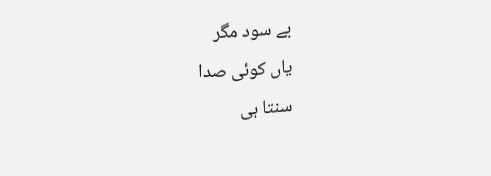بے سود مگر
یاں کوئی صدا
سنتا ہی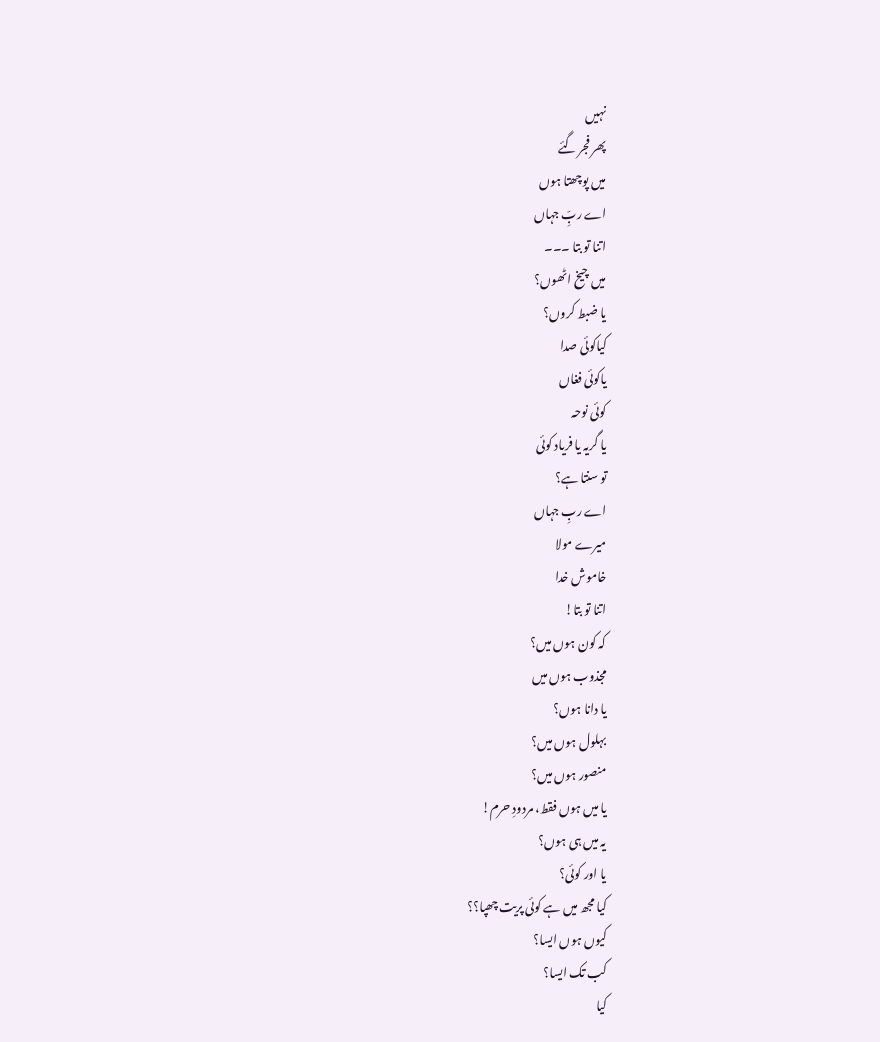نہیں
پھر فجر گئے
میں پوچھتا ہوں
اے ربِّ جہاں
اتنا تو بتا ۔۔۔
میں چیخ اٹھوں؟
یا ضبط کروں؟
کیاکوئی صدا
یاکوئی فغاں
کوئی نوحہ
یا گریہ یا فریاد کوئی
تو سنتا ہے؟
اے ربِ جہاں
میرے مولا
خاموش خدا
اتنا تو بتا!
کہ کون ہوں میں؟
مجذوب ہوں میں
یا دانا ہوں؟
بہلول ہوں میں؟
منصور ہوں میں؟
یا میں ہوں فقط، مردودِ حرم!
یہ میں ہی ہوں؟
یا اور کوئی؟
کیا مجھ میں ہے کوئی پریت چھپا؟؟
کیوں ہوں ایسا؟
کب تک ایسا؟
کیا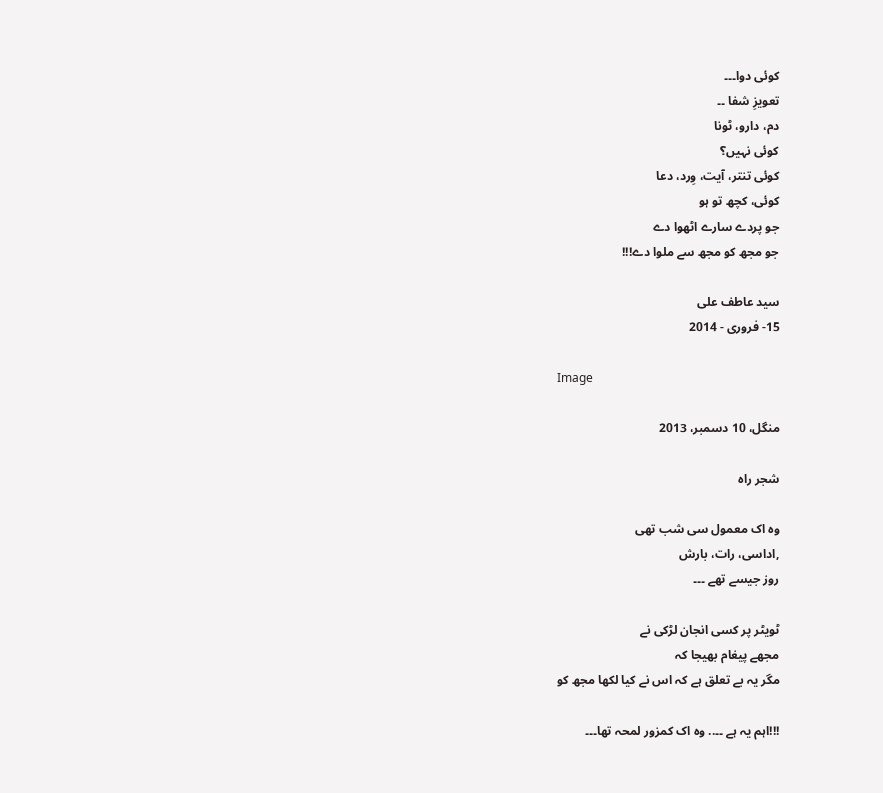کوئی دوا۔۔۔
تعویزِ شفا ۔۔
دم، دارو، ٹونا
کوئی نہیں؟
کوئی تنتر، آیت، وِرد، دعا
کوئی، کچھ تو ہو
جو پردے سارے اٹھوا دے
جو مجھ کو مجھ سے ملوا دے!!!

سید عاطف علی
15- فروری - 2014

Image

منگل، 10 دسمبر، 2013

شجر راہ

وہ اک معمول سی شب تھی
,اداسی، رات، بارش
روز جیسے تھے ۔۔۔

ٹویٹر پر کسی انجان لڑکی نے
مجھے پیغام بھیجا کہ
مگر یہ بے تعلق ہے کہ اس نے کیا لکھا مجھ کو

!!!اہم یہ ہے ۔۔.. وہ اک کمزور لمحہ تھا۔۔۔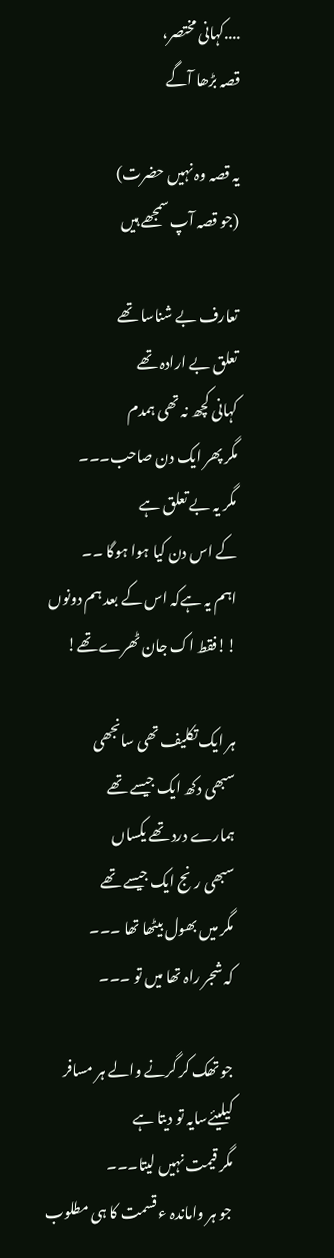....کہانی مختصر،
قصہ بڑھا آگے

یہ قصہ وہ نہیں حضرت)
(جو قصہ آپ سمجھے ہیں

تعارف بے شناسا تھے
تعلق بے ارادہ تھے
کہانی کچھ نہ تھی ہمدم
مگر پھر ایک دن صاحب۔۔۔
مگر یہ بے تعلق ہے
کے اس دن کیا ہوا ہوگا ۔۔
اہم یہ ہےکہ اس کے بعد ہم دونوں
!!فقط اک جان ٹھرے تھے!

ہر ایک تکلیف تھی سانجھی
سبھی دکھ ایک جیسے تھے
ہمارے درد تھے یکساں
سبھی رنج ایک جیسے تھے
مگر میں بھول بیٹھا تھا ۔۔۔
کہ شجر راہ تھا میں تو ۔۔۔

جو تھک کر گرنے والے ہر مسافر کیلیئےسایہ تو دیتا ہے
مگر قیمت نہیں لیتا۔۔۔
جو ہر واماندہ ء قسمت کا ہی مطلوب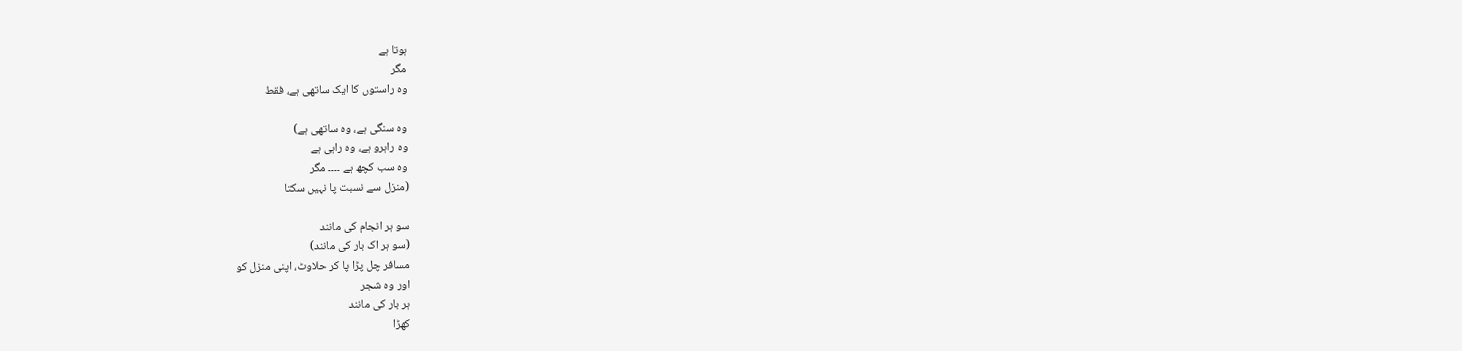ہوتا ہے
مگر
وہ راستوں کا ایک ساتھی ہے، فقط

وہ سنگی ہے، وہ ساتھی ہے)
وہ راہرو ہے، وہ راہی ہے
وہ سب کچھ ہے ۔۔۔۔ مگر
(منزل سے نسبت پا نہیں سکتا

سو ہر انجام کی مانند
(سو ہر اک بار کی مانند)
مسافر چل پڑا پا کر حلاوٹ، اپنی منزل کو
اور وہ شجر
ہر بار کی مانند
کھڑا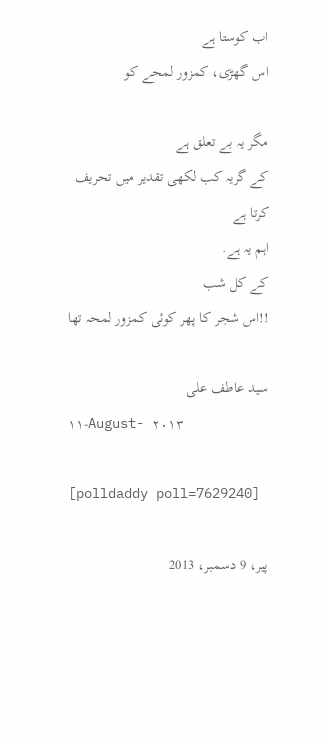اب کوستا ہے
اس گھڑی، کمزور لمحے کو

مگر یہ بے تعلق ہے
کے گریہ کب لکھی تقدیر میں تحریف کرتا ہے
اہم یہ ہے.
کے کل شب
!!اس شجر کا پھر کوئی کمزور لمحہ تھا

سید عاطف علی
۱۱-August- ۲۰۱۳

[polldaddy poll=7629240]

پیر، 9 دسمبر، 2013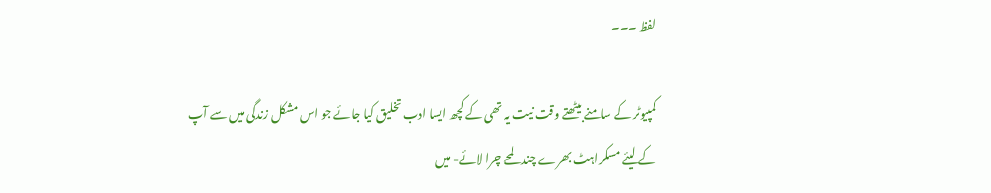لفظ ۔۔۔

کمپیوٹر کے سامنے بیٹھتے وقت نیت یہ تھی کے کچھ ایسا ادب تخلیق کیا جائے جو اس مشکل زندگی میں سے آپ کے لیئے مسکراہٹ بھرے چند لمحے چرا لائے- میں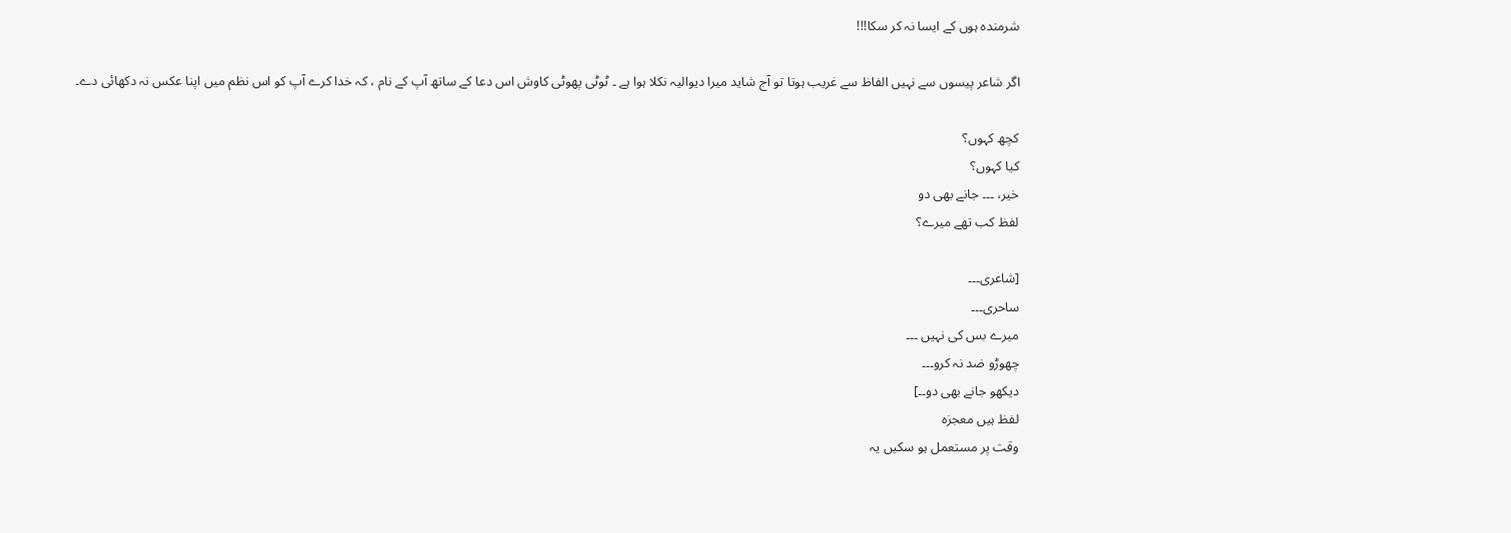شرمندہ ہوں کے ایسا نہ کر سکا!!!

اگر شاعر پیسوں سے نہیں الفاظ سے غریب ہوتا تو آج شاید میرا دیوالیہ نکلا ہوا ہے ۔ ٹوٹی پھوٹی کاوش اس دعا کے ساتھ آپ کے نام ، کہ خدا کرے آپ کو اس نظم میں اپنا عکس نہ دکھائی دے۔

کچھ کہوں؟
کیا کہوں؟
خیر، ۔۔۔ جانے بھی دو
لفظ کب تھے میرے؟

[شاعری۔۔۔
ساحری۔۔۔
میرے بس کی نہیں ۔۔۔
چھوڑو ضد نہ کرو۔۔۔
دیکھو جانے بھی دو۔۔]
لفظ ہیں معجزہ
وقت پر مستعمل ہو سکیں یہ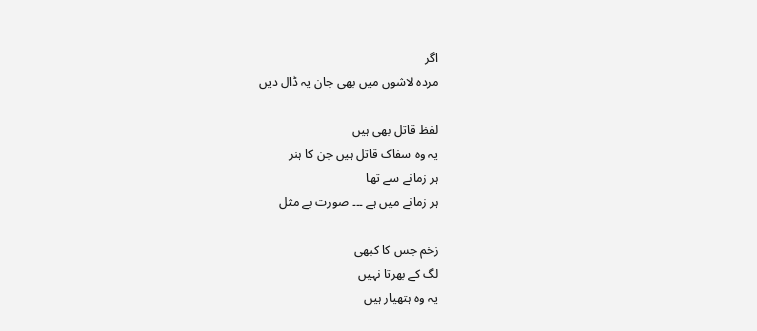اگر
مردہ لاشوں میں بھی جان یہ ڈال دیں

لفظ قاتل بھی ہیں
یہ وہ سفاک قاتل ہیں جن کا ہنر
ہر زمانے سے تھا
ہر زمانے میں ہے ۔۔۔ صورت بے مثل

زخم جس کا کبھی
لگ کے بھرتا نہیں
یہ وہ ہتھیار ہیں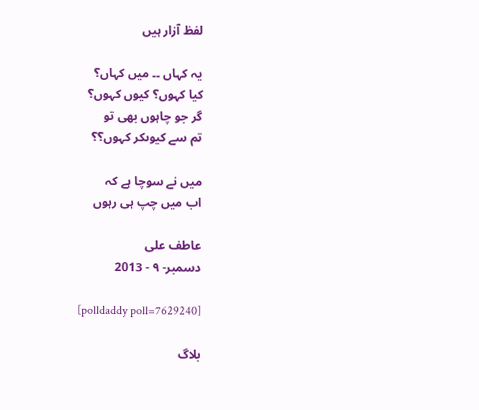لفظ آزار ہیں

یہ کہاں ۔۔ میں کہاں؟
کیا کہوں؟ کیوں کہوں؟
گر جو چاہوں بھی تو
تم سے کیوںکر کہوں؟؟

میں نے سوچا ہے کہ
اب میں چپ ہی رہوں

عاطف علی
دسمبر- ۹ - 2013

[polldaddy poll=7629240]

بلاگ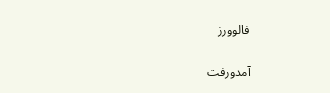فالوورز

آمدورفت